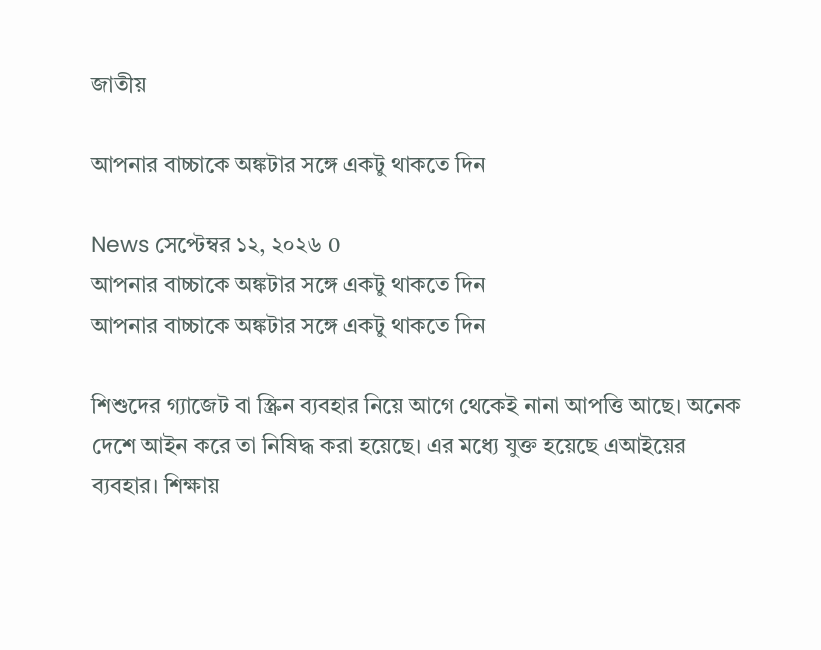জাতীয়

আপনার বাচ্চাকে অঙ্কটার সঙ্গে একটু থাকতে দিন

News সেপ্টেম্বর ১২, ২০২৬ 0
আপনার বাচ্চাকে অঙ্কটার সঙ্গে একটু থাকতে দিন
আপনার বাচ্চাকে অঙ্কটার সঙ্গে একটু থাকতে দিন

শিশুদের গ্যাজেট বা স্ক্রিন ব্যবহার নিয়ে আগে থেকেই নানা আপত্তি আছে। অনেক দেশে আইন করে তা নিষিদ্ধ করা হয়েছে। এর মধ্যে যুক্ত হয়েছে এআইয়ের ব্যবহার। শিক্ষায়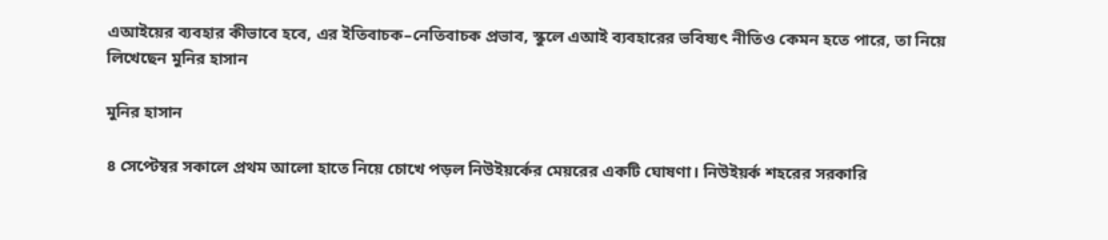এআইয়ের ব্যবহার কীভাবে হবে, এর ইতিবাচক–নেতিবাচক প্রভাব, স্কুলে এআই ব্যবহারের ভবিষ্যৎ নীতিও কেমন হতে পারে, তা নিয়ে লিখেছেন মুনির হাসান

মুনির হাসান

৪ সেপ্টেম্বর সকালে প্রথম আলো হাতে নিয়ে চোখে পড়ল নিউইয়র্কের মেয়রের একটি ঘোষণা। নিউইয়র্ক শহরের সরকারি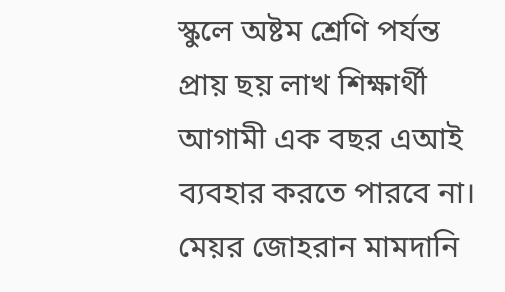স্কুলে অষ্টম শ্রেণি পর্যন্ত প্রায় ছয় লাখ শিক্ষার্থী আগামী এক বছর এআই ব্যবহার করতে পারবে না। মেয়র জোহরান মামদানি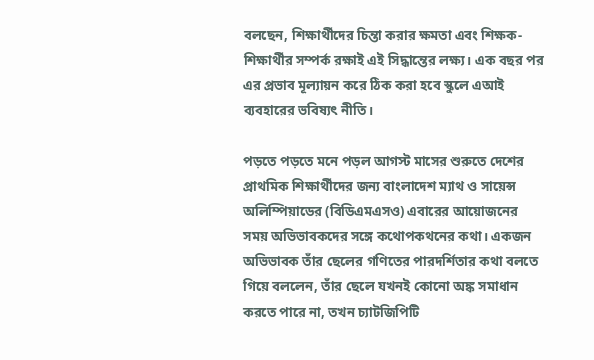বলছেন, শিক্ষার্থীদের চিন্তা করার ক্ষমতা এবং শিক্ষক-শিক্ষার্থীর সম্পর্ক রক্ষাই এই সিদ্ধান্তের লক্ষ্য। এক বছর পর এর প্রভাব মূল্যায়ন করে ঠিক করা হবে স্কুলে এআই ব্যবহারের ভবিষ্যৎ নীতি।

পড়তে পড়তে মনে পড়ল আগস্ট মাসের শুরুতে দেশের প্রাথমিক শিক্ষার্থীদের জন্য বাংলাদেশ ম্যাথ ও সায়েন্স অলিম্পিয়াডের (বিডিএমএসও) এবারের আয়োজনের সময় অভিভাবকদের সঙ্গে কথোপকথনের কথা। একজন অভিভাবক তাঁর ছেলের গণিতের পারদর্শিতার কথা বলতে গিয়ে বললেন, তাঁর ছেলে যখনই কোনো অঙ্ক সমাধান করতে পারে না, তখন চ্যাটজিপিটি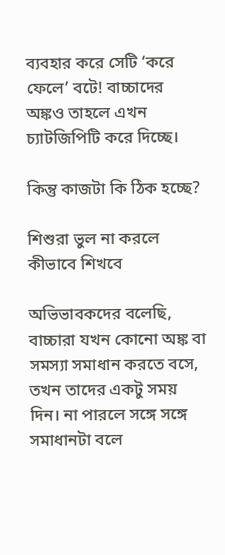ব্যবহার করে সেটি ‘করে ফেলে’ বটে! বাচ্চাদের অঙ্কও তাহলে এখন চ্যাটজিপিটি করে দিচ্ছে।

কিন্তু কাজটা কি ঠিক হচ্ছে?

শিশুরা ভুল না করলে কীভাবে শিখবে

অভিভাবকদের বলেছি, বাচ্চারা যখন কোনো অঙ্ক বা সমস্যা সমাধান করতে বসে, তখন তাদের একটু সময় দিন। না পারলে সঙ্গে সঙ্গে সমাধানটা বলে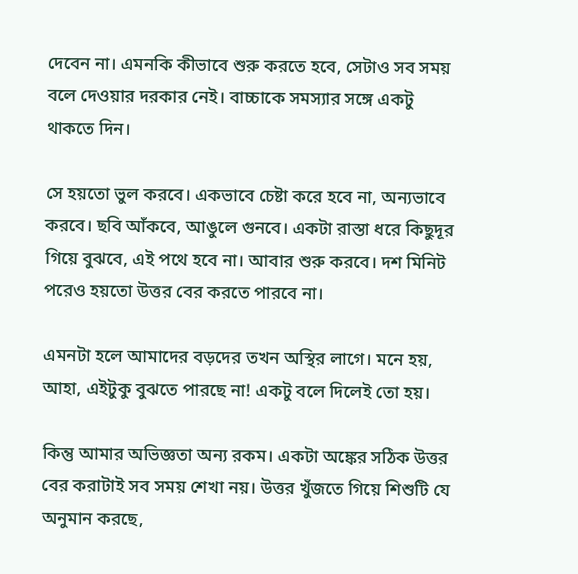দেবেন না। এমনকি কীভাবে শুরু করতে হবে, সেটাও সব সময় বলে দেওয়ার দরকার নেই। বাচ্চাকে সমস্যার সঙ্গে একটু থাকতে দিন।

সে হয়তো ভুল করবে। একভাবে চেষ্টা করে হবে না, অন্যভাবে করবে। ছবি আঁকবে, আঙুলে গুনবে। একটা রাস্তা ধরে কিছুদূর গিয়ে বুঝবে, এই পথে হবে না। আবার শুরু করবে। দশ মিনিট পরেও হয়তো উত্তর বের করতে পারবে না।

এমনটা হলে আমাদের বড়দের তখন অস্থির লাগে। মনে হয়, আহা, এইটুকু বুঝতে পারছে না! একটু বলে দিলেই তো হয়।

কিন্তু আমার অভিজ্ঞতা অন্য রকম। একটা অঙ্কের সঠিক উত্তর বের করাটাই সব সময় শেখা নয়। উত্তর খুঁজতে গিয়ে শিশুটি যে অনুমান করছে,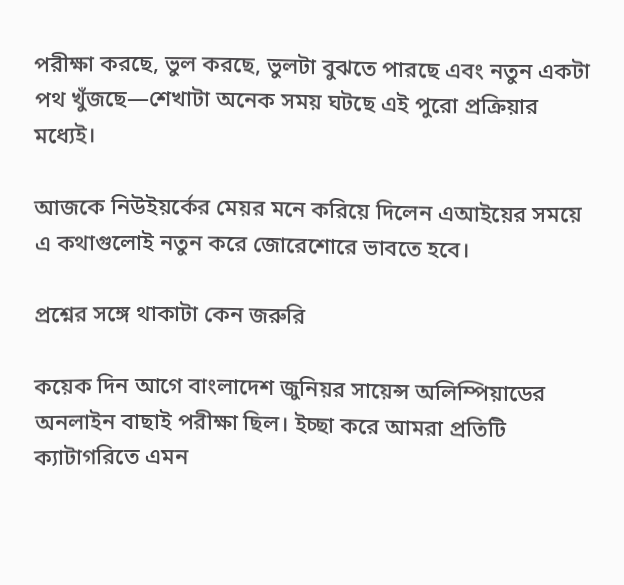পরীক্ষা করছে, ভুল করছে, ভুলটা বুঝতে পারছে এবং নতুন একটা পথ খুঁজছে—শেখাটা অনেক সময় ঘটছে এই পুরো প্রক্রিয়ার মধ্যেই।

আজকে নিউইয়র্কের মেয়র মনে করিয়ে দিলেন এআইয়ের সময়ে এ কথাগুলোই নতুন করে জোরেশোরে ভাবতে হবে।

প্রশ্নের সঙ্গে থাকাটা কেন জরুরি

কয়েক দিন আগে বাংলাদেশ জুনিয়র সায়েন্স অলিম্পিয়াডের অনলাইন বাছাই পরীক্ষা ছিল। ইচ্ছা করে আমরা প্রতিটি ক্যাটাগরিতে এমন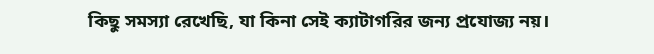কিছু সমস্যা রেখেছি, যা কিনা সেই ক্যাটাগরির জন্য প্রযোজ্য নয়।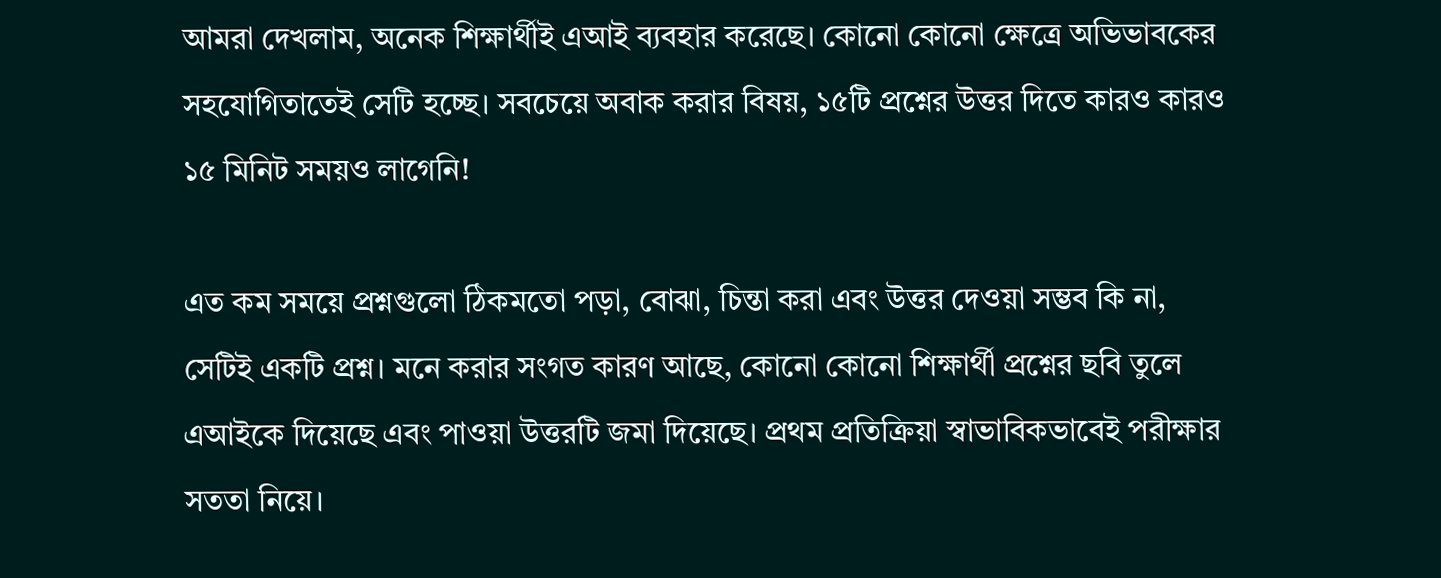আমরা দেখলাম, অনেক শিক্ষার্থীই এআই ব্যবহার করেছে। কোনো কোনো ক্ষেত্রে অভিভাবকের সহযোগিতাতেই সেটি হচ্ছে। সবচেয়ে অবাক করার বিষয়, ১৫টি প্রশ্নের উত্তর দিতে কারও কারও ১৫ মিনিট সময়ও লাগেনি!

এত কম সময়ে প্রশ্নগুলো ঠিকমতো পড়া, বোঝা, চিন্তা করা এবং উত্তর দেওয়া সম্ভব কি না, সেটিই একটি প্রশ্ন। মনে করার সংগত কারণ আছে, কোনো কোনো শিক্ষার্থী প্রশ্নের ছবি তুলে এআইকে দিয়েছে এবং পাওয়া উত্তরটি জমা দিয়েছে। প্রথম প্রতিক্রিয়া স্বাভাবিকভাবেই পরীক্ষার সততা নিয়ে।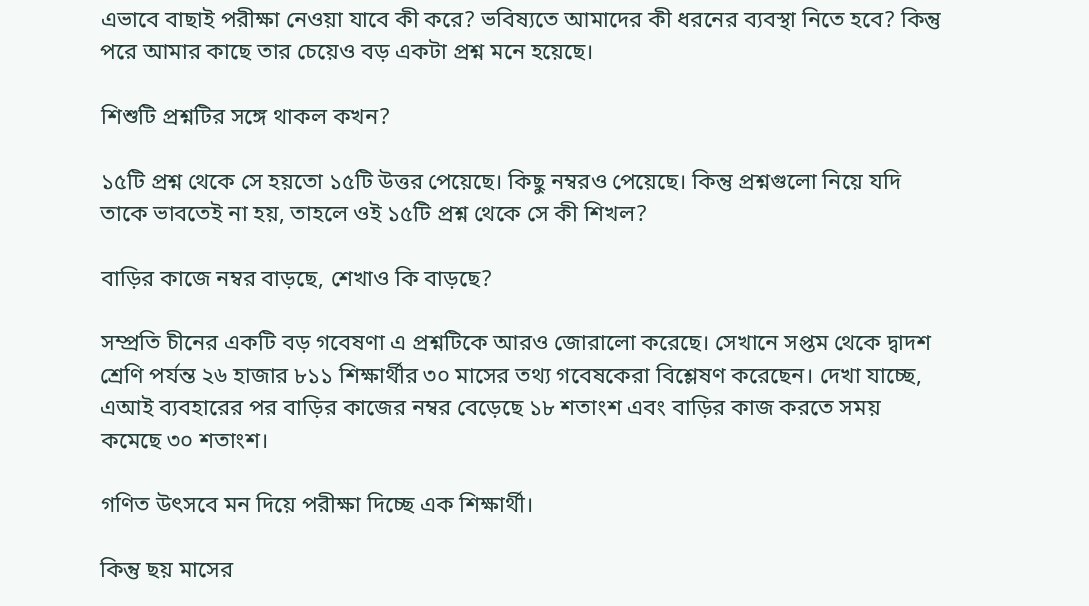এভাবে বাছাই পরীক্ষা নেওয়া যাবে কী করে? ভবিষ্যতে আমাদের কী ধরনের ব্যবস্থা নিতে হবে? কিন্তু পরে আমার কাছে তার চেয়েও বড় একটা প্রশ্ন মনে হয়েছে।

শিশুটি প্রশ্নটির সঙ্গে থাকল কখন?

১৫টি প্রশ্ন থেকে সে হয়তো ১৫টি উত্তর পেয়েছে। কিছু নম্বরও পেয়েছে। কিন্তু প্রশ্নগুলো নিয়ে যদি তাকে ভাবতেই না হয়, তাহলে ওই ১৫টি প্রশ্ন থেকে সে কী শিখল?

বাড়ির কাজে নম্বর বাড়ছে, শেখাও কি বাড়ছে?

সম্প্রতি চীনের একটি বড় গবেষণা এ প্রশ্নটিকে আরও জোরালো করেছে। সেখানে সপ্তম থেকে দ্বাদশ শ্রেণি পর্যন্ত ২৬ হাজার ৮১১ শিক্ষার্থীর ৩০ মাসের তথ্য গবেষকেরা বিশ্লেষণ করেছেন। দেখা যাচ্ছে, এআই ব্যবহারের পর বাড়ির কাজের নম্বর বেড়েছে ১৮ শতাংশ এবং বাড়ির কাজ করতে সময় কমেছে ৩০ শতাংশ।

গণিত উৎসবে মন দিয়ে পরীক্ষা দিচ্ছে এক শিক্ষার্থী।

কিন্তু ছয় মাসের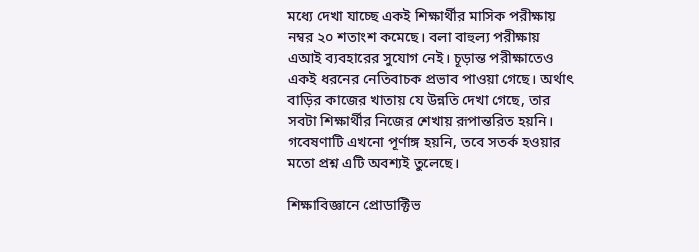মধ্যে দেখা যাচ্ছে একই শিক্ষার্থীর মাসিক পরীক্ষায় নম্বর ২০ শতাংশ কমেছে। বলা বাহুল্য পরীক্ষায় এআই ব্যবহারের সুযোগ নেই। চূড়ান্ত পরীক্ষাতেও একই ধরনের নেতিবাচক প্রভাব পাওয়া গেছে। অর্থাৎ বাড়ির কাজের খাতায় যে উন্নতি দেখা গেছে, তার সবটা শিক্ষার্থীর নিজের শেখায় রূপান্তরিত হয়নি। গবেষণাটি এখনো পূর্ণাঙ্গ হয়নি, তবে সতর্ক হওয়ার মতো প্রশ্ন এটি অবশ্যই তুলেছে।

শিক্ষাবিজ্ঞানে প্রোডাক্টিভ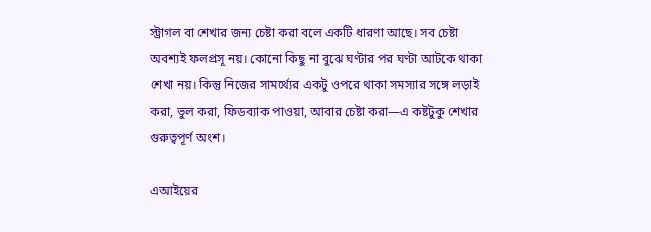স্ট্রাগল বা শেখার জন্য চেষ্টা করা বলে একটি ধারণা আছে। সব চেষ্টা অবশ্যই ফলপ্রসূ নয়। কোনো কিছু না বুঝে ঘণ্টার পর ঘণ্টা আটকে থাকা শেখা নয়। কিন্তু নিজের সামর্থ্যের একটু ওপরে থাকা সমস্যার সঙ্গে লড়াই করা, ভুল করা, ফিডব্যাক পাওয়া, আবার চেষ্টা করা—এ কষ্টটুকু শেখার গুরুত্বপূর্ণ অংশ।

এআইয়ের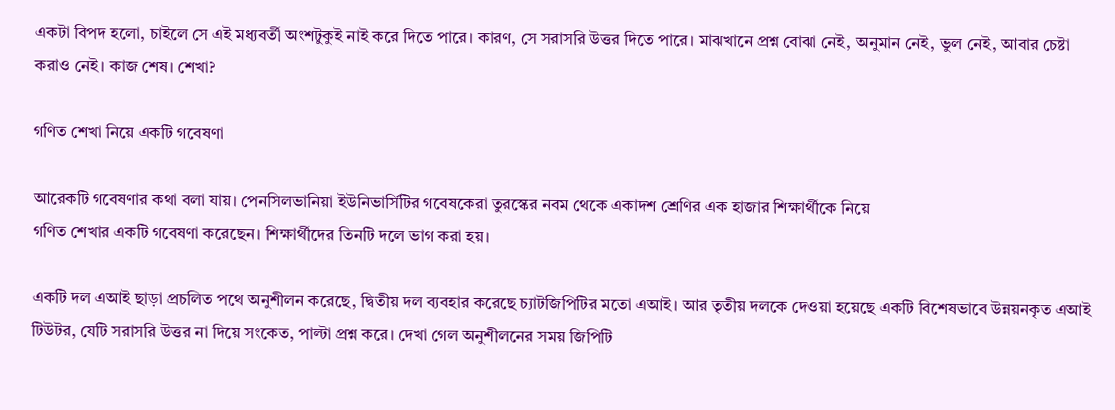একটা বিপদ হলো, চাইলে সে এই মধ্যবর্তী অংশটুকুই নাই করে দিতে পারে। কারণ, সে সরাসরি উত্তর দিতে পারে। মাঝখানে প্রশ্ন বোঝা নেই, অনুমান নেই, ভুল নেই, আবার চেষ্টা করাও নেই। কাজ শেষ। শেখা?

গণিত শেখা নিয়ে একটি গবেষণা

আরেকটি গবেষণার কথা বলা যায়। পেনসিলভানিয়া ইউনিভার্সিটির গবেষকেরা তুরস্কের নবম থেকে একাদশ শ্রেণির এক হাজার শিক্ষার্থীকে নিয়ে
গণিত শেখার একটি গবেষণা করেছেন। শিক্ষার্থীদের তিনটি দলে ভাগ করা হয়।

একটি দল এআই ছাড়া প্রচলিত পথে অনুশীলন করেছে, দ্বিতীয় দল ব্যবহার করেছে চ্যাটজিপিটির মতো এআই। আর তৃতীয় দলকে দেওয়া হয়েছে একটি বিশেষভাবে উন্নয়নকৃত এআই টিউটর, যেটি সরাসরি উত্তর না দিয়ে সংকেত, পাল্টা প্রশ্ন করে। দেখা গেল অনুশীলনের সময় জিপিটি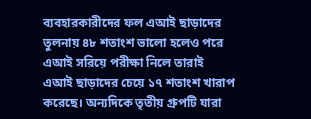ব্যবহারকারীদের ফল এআই ছাড়াদের তুলনায় ৪৮ শতাংশ ভালো হলেও পরে এআই সরিয়ে পরীক্ষা নিলে তারাই এআই ছাড়াদের চেয়ে ১৭ শতাংশ খারাপ করেছে। অন্যদিকে তৃতীয় গ্রুপটি যারা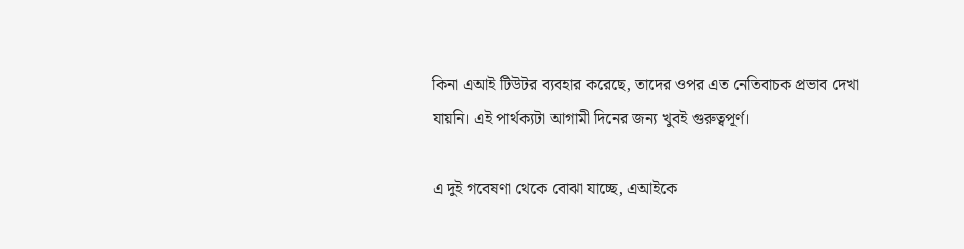কিনা এআই টিউটর ব্যবহার করেছে, তাদের ওপর এত নেতিবাচক প্রভাব দেখা যায়নি। এই পার্থক্যটা আগামী দিনের জন্য খুবই গুরুত্বপূর্ণ।

এ দুই গবেষণা থেকে বোঝা যাচ্ছে, এআইকে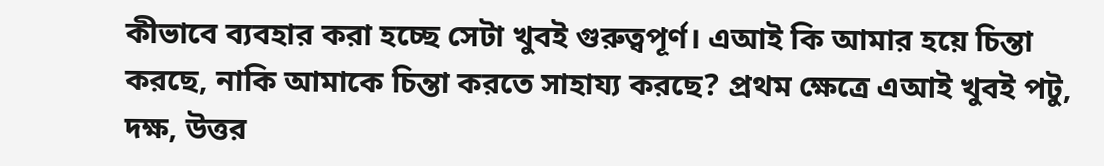কীভাবে ব্যবহার করা হচ্ছে সেটা খুবই গুরুত্বপূর্ণ। এআই কি আমার হয়ে চিন্তা করছে, নাকি আমাকে চিন্তা করতে সাহায্য করছে? প্রথম ক্ষেত্রে এআই খুবই পটু, দক্ষ, উত্তর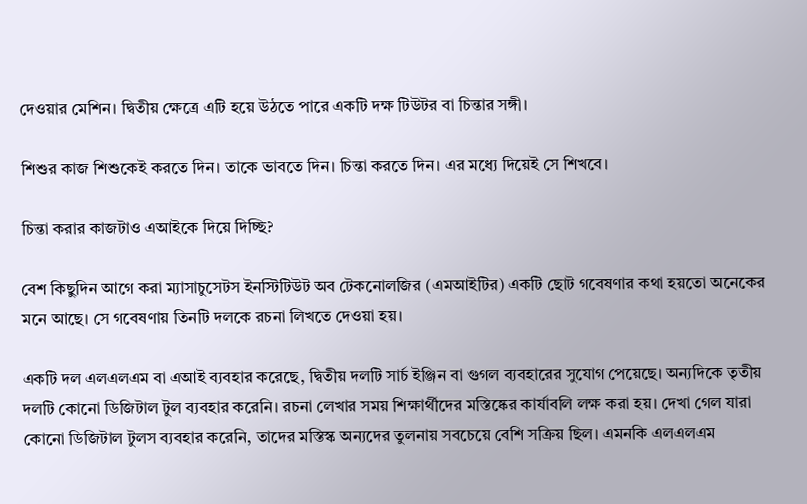দেওয়ার মেশিন। দ্বিতীয় ক্ষেত্রে এটি হয়ে উঠতে পারে একটি দক্ষ টিউটর বা চিন্তার সঙ্গী।

শিশুর কাজ শিশুকেই করতে দিন। তাকে ভাবতে দিন। চিন্তা করতে দিন। এর মধ্যে দিয়েই সে শিখবে।

চিন্তা করার কাজটাও এআইকে দিয়ে দিচ্ছি?

বেশ কিছুদিন আগে করা ম্যাসাচুসেটস ইনস্টিটিউট অব টেকনোলজির (এমআইটির) একটি ছোট গবেষণার কথা হয়তো অনেকের মনে আছে। সে গবেষণায় তিনটি দলকে রচনা লিখতে দেওয়া হয়।

একটি দল এলএলএম বা এআই ব্যবহার করেছে, দ্বিতীয় দলটি সার্চ ইঞ্জিন বা গুগল ব্যবহারের সুযোগ পেয়েছে। অন্যদিকে তৃতীয় দলটি কোনো ডিজিটাল টুল ব্যবহার করেনি। রচনা লেখার সময় শিক্ষার্থীদের মস্তিষ্কের কার্যাবলি লক্ষ করা হয়। দেখা গেল যারা কোনো ডিজিটাল টুলস ব্যবহার করেনি, তাদের মস্তিস্ক অন্যদের তুলনায় সবচেয়ে বেশি সক্রিয় ছিল। এমনকি এলএলএম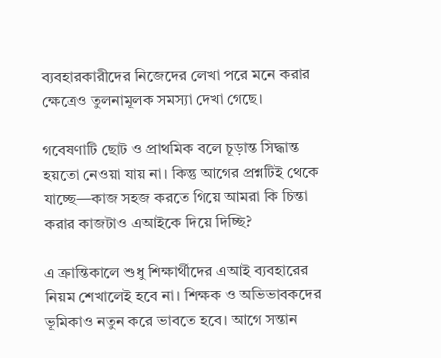ব্যবহারকারীদের নিজেদের লেখা পরে মনে করার ক্ষেত্রেও তুলনামূলক সমস্যা দেখা গেছে।

গবেষণাটি ছোট ও প্রাথমিক বলে চূড়ান্ত সিদ্ধান্ত হয়তো নেওয়া যায় না। কিন্তু আগের প্রশ্নটিই থেকে যাচ্ছে—কাজ সহজ করতে গিয়ে আমরা কি চিন্তা করার কাজটাও এআইকে দিয়ে দিচ্ছি?

এ ক্রান্তিকালে শুধু শিক্ষার্থীদের এআই ব্যবহারের নিয়ম শেখালেই হবে না। শিক্ষক ও অভিভাবকদের ভূমিকাও নতুন করে ভাবতে হবে। আগে সন্তান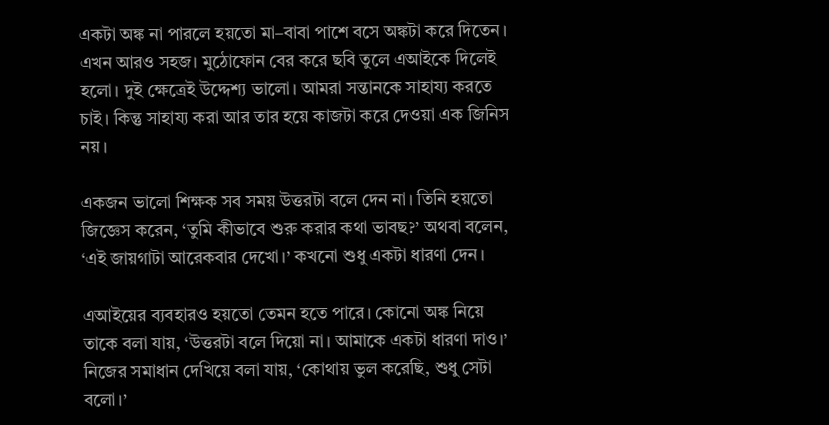একটা অঙ্ক না পারলে হয়তো মা–বাবা পাশে বসে অঙ্কটা করে দিতেন। এখন আরও সহজ। মুঠোফোন বের করে ছবি তুলে এআইকে দিলেই হলো। দুই ক্ষেত্রেই উদ্দেশ্য ভালো। আমরা সন্তানকে সাহায্য করতে চাই। কিন্তু সাহায্য করা আর তার হয়ে কাজটা করে দেওয়া এক জিনিস নয়।

একজন ভালো শিক্ষক সব সময় উত্তরটা বলে দেন না। তিনি হয়তো জিজ্ঞেস করেন, ‘তুমি কীভাবে শুরু করার কথা ভাবছ?’ অথবা বলেন, ‘এই জায়গাটা আরেকবার দেখো।’ কখনো শুধু একটা ধারণা দেন।

এআইয়ের ব্যবহারও হয়তো তেমন হতে পারে। কোনো অঙ্ক নিয়ে তাকে বলা যায়, ‘উত্তরটা বলে দিয়ো না। আমাকে একটা ধারণা দাও।’ নিজের সমাধান দেখিয়ে বলা যায়, ‘কোথায় ভুল করেছি, শুধু সেটা বলো।’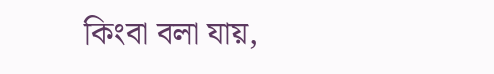কিংবা বলা যায়,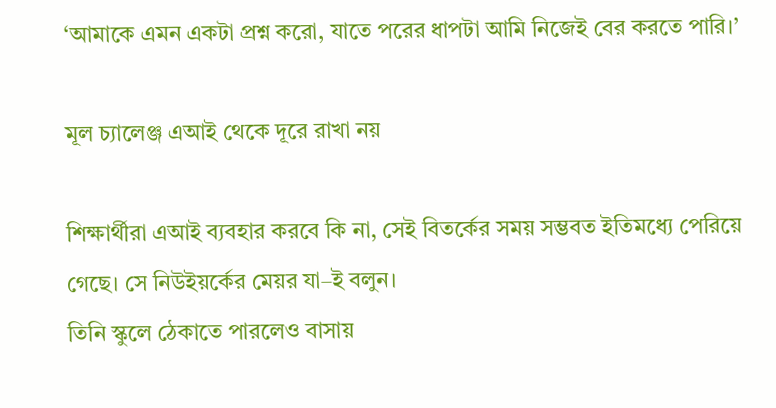‘আমাকে এমন একটা প্রশ্ন করো, যাতে পরের ধাপটা আমি নিজেই বের করতে পারি।’

মূল চ্যালেঞ্জ এআই থেকে দূরে রাখা নয়

শিক্ষার্থীরা এআই ব্যবহার করবে কি না, সেই বিতর্কের সময় সম্ভবত ইতিমধ্যে পেরিয়ে গেছে। সে নিউইয়র্কের মেয়র যা–ই বলুন।
তিনি স্কুলে ঠেকাতে পারলেও বাসায়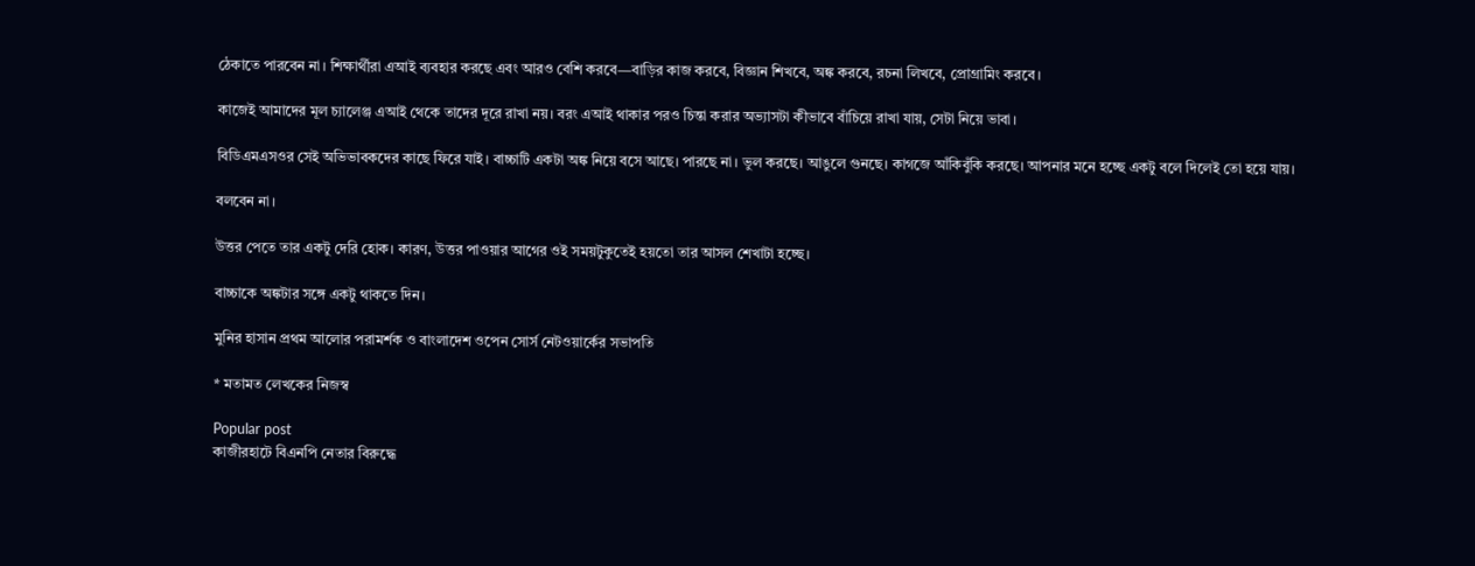ঠেকাতে পারবেন না। শিক্ষার্থীরা এআই ব্যবহার করছে এবং আরও বেশি করবে—বাড়ির কাজ করবে, বিজ্ঞান শিখবে, অঙ্ক করবে, রচনা লিখবে, প্রোগ্রামিং করবে।

কাজেই আমাদের মূল চ্যালেঞ্জ এআই থেকে তাদের দূরে রাখা নয়। বরং এআই থাকার পরও চিন্তা করার অভ্যাসটা কীভাবে বাঁচিয়ে রাখা যায়, সেটা নিয়ে ভাবা।

বিডিএমএসওর সেই অভিভাবকদের কাছে ফিরে যাই। বাচ্চাটি একটা অঙ্ক নিয়ে বসে আছে। পারছে না। ভুল করছে। আঙুলে গুনছে। কাগজে আঁকিবুঁকি করছে। আপনার মনে হচ্ছে একটু বলে দিলেই তো হয়ে যায়।

বলবেন না।

উত্তর পেতে তার একটু দেরি হোক। কারণ, উত্তর পাওয়ার আগের ওই সময়টুকুতেই হয়তো তার আসল শেখাটা হচ্ছে।

বাচ্চাকে অঙ্কটার সঙ্গে একটু থাকতে দিন।

মুনির হাসান প্রথম আলোর পরামর্শক ও বাংলাদেশ ওপেন সোর্স নেটওয়ার্কের সভাপতি

* মতামত লেখকের নিজস্ব

Popular post
কাজীরহাটে বিএনপি নেতার বিরুদ্ধে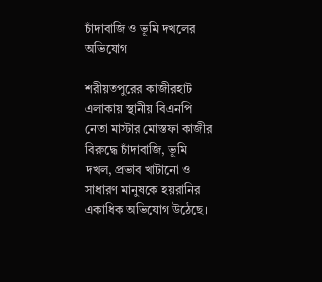চাঁদাবাজি ও ভূমি দখলের অভিযোগ

শরীয়তপুরের কাজীরহাট এলাকায় স্থানীয় বিএনপি নেতা মাস্টার মোস্তফা কাজীর বিরুদ্ধে চাঁদাবাজি, ভূমি দখল, প্রভাব খাটানো ও সাধারণ মানুষকে হয়রানির একাধিক অভিযোগ উঠেছে।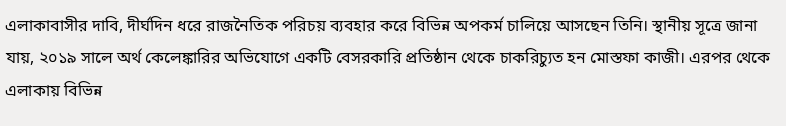এলাকাবাসীর দাবি, দীর্ঘদিন ধরে রাজনৈতিক পরিচয় ব্যবহার করে বিভিন্ন অপকর্ম চালিয়ে আসছেন তিনি। স্থানীয় সূত্রে জানা যায়, ২০১৯ সালে অর্থ কেলেঙ্কারির অভিযোগে একটি বেসরকারি প্রতিষ্ঠান থেকে চাকরিচ্যুত হন মোস্তফা কাজী। এরপর থেকে এলাকায় বিভিন্ন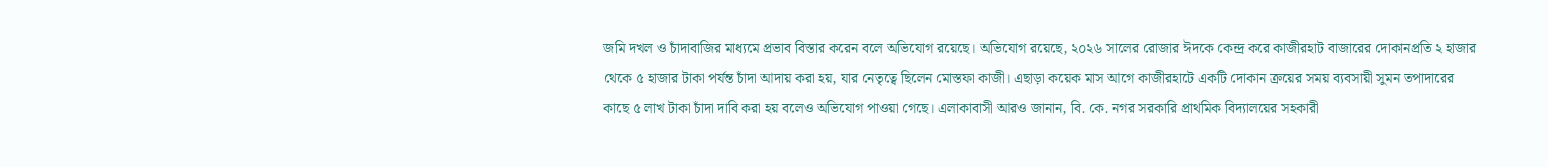জমি দখল ও চাঁদাবাজির মাধ্যমে প্রভাব বিস্তার করেন বলে অভিযোগ রয়েছে। অভিযোগ রয়েছে, ২০২৬ সালের রোজার ঈদকে কেন্দ্র করে কাজীরহাট বাজারের দোকানপ্রতি ২ হাজার থেকে ৫ হাজার টাকা পর্যন্ত চাঁদা আদায় করা হয়, যার নেতৃত্বে ছিলেন মোস্তফা কাজী। এছাড়া কয়েক মাস আগে কাজীরহাটে একটি দোকান ক্রয়ের সময় ব্যবসায়ী সুমন তপাদারের কাছে ৫ লাখ টাকা চাঁদা দাবি করা হয় বলেও অভিযোগ পাওয়া গেছে। এলাকাবাসী আরও জানান, বি. কে. নগর সরকারি প্রাথমিক বিদ্যালয়ের সহকারী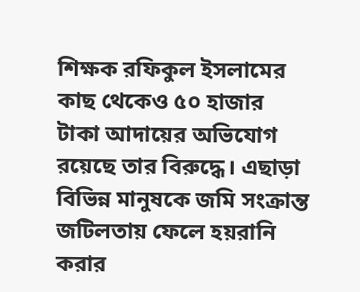শিক্ষক রফিকুল ইসলামের কাছ থেকেও ৫০ হাজার টাকা আদায়ের অভিযোগ রয়েছে তার বিরুদ্ধে। এছাড়া বিভিন্ন মানুষকে জমি সংক্রান্ত জটিলতায় ফেলে হয়রানি করার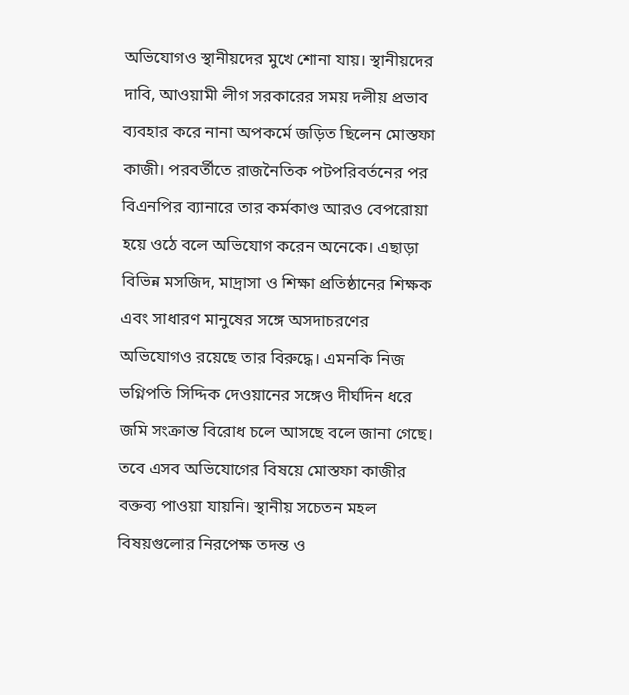অভিযোগও স্থানীয়দের মুখে শোনা যায়। স্থানীয়দের দাবি, আওয়ামী লীগ সরকারের সময় দলীয় প্রভাব ব্যবহার করে নানা অপকর্মে জড়িত ছিলেন মোস্তফা কাজী। পরবর্তীতে রাজনৈতিক পটপরিবর্তনের পর বিএনপির ব্যানারে তার কর্মকাণ্ড আরও বেপরোয়া হয়ে ওঠে বলে অভিযোগ করেন অনেকে। এছাড়া বিভিন্ন মসজিদ, মাদ্রাসা ও শিক্ষা প্রতিষ্ঠানের শিক্ষক এবং সাধারণ মানুষের সঙ্গে অসদাচরণের অভিযোগও রয়েছে তার বিরুদ্ধে। এমনকি নিজ ভগ্নিপতি সিদ্দিক দেওয়ানের সঙ্গেও দীর্ঘদিন ধরে জমি সংক্রান্ত বিরোধ চলে আসছে বলে জানা গেছে। তবে এসব অভিযোগের বিষয়ে মোস্তফা কাজীর বক্তব্য পাওয়া যায়নি। স্থানীয় সচেতন মহল বিষয়গুলোর নিরপেক্ষ তদন্ত ও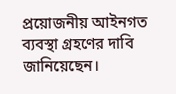প্রয়োজনীয় আইনগত ব্যবস্থা গ্রহণের দাবি জানিয়েছেন।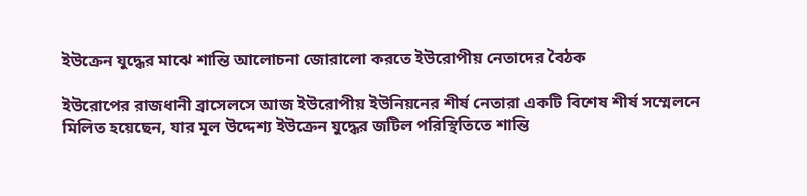ইউক্রেন যুদ্ধের মাঝে শান্তি আলোচনা জোরালো করতে ইউরোপীয় নেতাদের বৈঠক

ইউরোপের রাজধানী ব্রাসেলসে আজ ইউরোপীয় ইউনিয়নের শীর্ষ নেতারা একটি বিশেষ শীর্ষ সম্মেলনে মিলিত হয়েছেন, যার মূল উদ্দেশ্য ইউক্রেন যুদ্ধের জটিল পরিস্থিতিতে শান্তি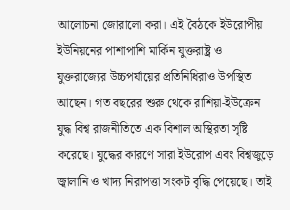আলোচনা জোরালো করা। এই বৈঠকে ইউরোপীয় ইউনিয়নের পাশাপাশি মার্কিন যুক্তরাষ্ট্র ও যুক্তরাজ্যের উচ্চপর্যায়ের প্রতিনিধিরাও উপস্থিত আছেন। গত বছরের শুরু থেকে রাশিয়া-ইউক্রেন যুদ্ধ বিশ্ব রাজনীতিতে এক বিশাল অস্থিরতা সৃষ্টি করেছে। যুদ্ধের কারণে সারা ইউরোপ এবং বিশ্বজুড়ে জ্বালানি ও খাদ্য নিরাপত্তা সংকট বৃদ্ধি পেয়েছে। তাই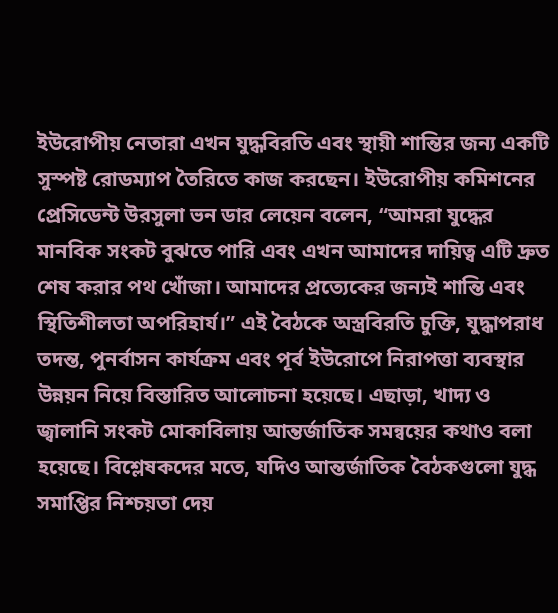ইউরোপীয় নেতারা এখন যুদ্ধবিরতি এবং স্থায়ী শান্তির জন্য একটি সুস্পষ্ট রোডম্যাপ তৈরিতে কাজ করছেন। ইউরোপীয় কমিশনের প্রেসিডেন্ট উরসুলা ভন ডার লেয়েন বলেন, “আমরা যুদ্ধের মানবিক সংকট বুঝতে পারি এবং এখন আমাদের দায়িত্ব এটি দ্রুত শেষ করার পথ খোঁজা। আমাদের প্রত্যেকের জন্যই শান্তি এবং স্থিতিশীলতা অপরিহার্য।” এই বৈঠকে অস্ত্রবিরতি চুক্তি, যুদ্ধাপরাধ তদন্ত, পুনর্বাসন কার্যক্রম এবং পূর্ব ইউরোপে নিরাপত্তা ব্যবস্থার উন্নয়ন নিয়ে বিস্তারিত আলোচনা হয়েছে। এছাড়া, খাদ্য ও জ্বালানি সংকট মোকাবিলায় আন্তর্জাতিক সমন্বয়ের কথাও বলা হয়েছে। বিশ্লেষকদের মতে, যদিও আন্তর্জাতিক বৈঠকগুলো যুদ্ধ সমাপ্তির নিশ্চয়তা দেয়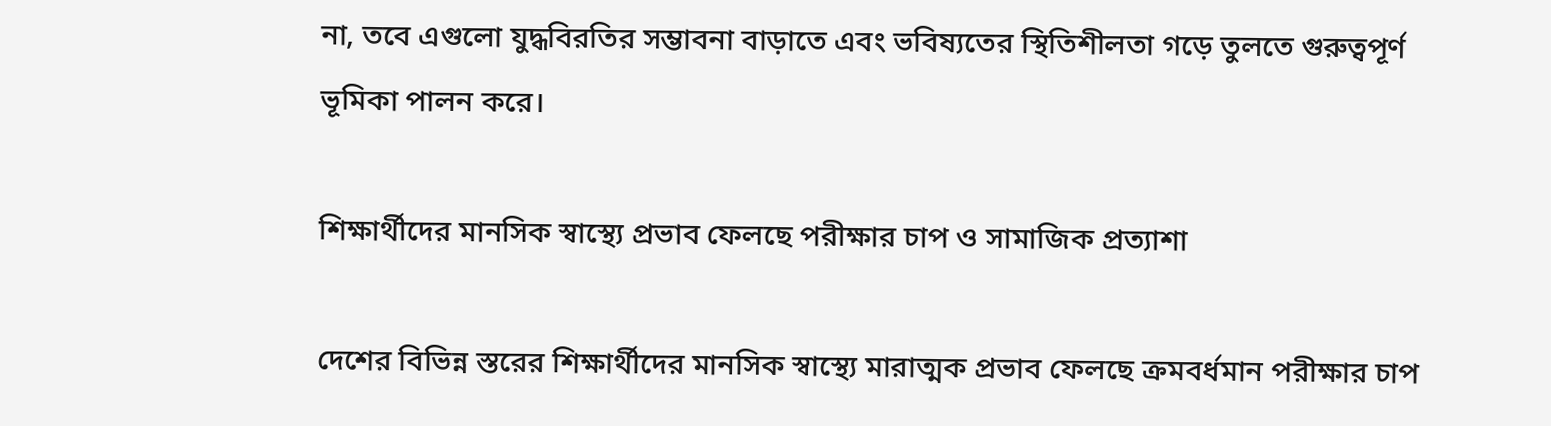না, তবে এগুলো যুদ্ধবিরতির সম্ভাবনা বাড়াতে এবং ভবিষ্যতের স্থিতিশীলতা গড়ে তুলতে গুরুত্বপূর্ণ ভূমিকা পালন করে।

শিক্ষার্থীদের মানসিক স্বাস্থ্যে প্রভাব ফেলছে পরীক্ষার চাপ ও সামাজিক প্রত্যাশা

দেশের বিভিন্ন স্তরের শিক্ষার্থীদের মানসিক স্বাস্থ্যে মারাত্মক প্রভাব ফেলছে ক্রমবর্ধমান পরীক্ষার চাপ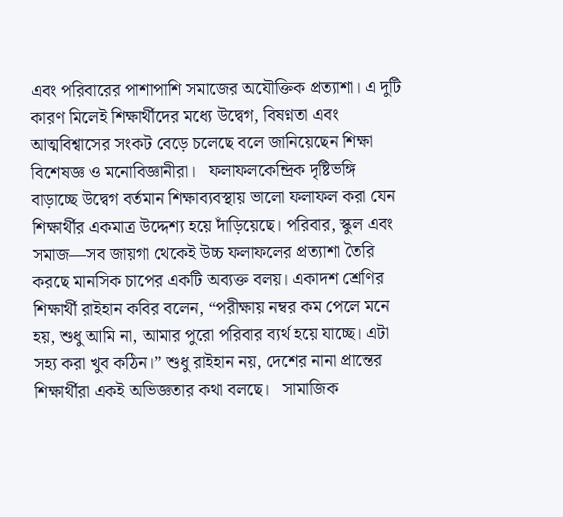এবং পরিবারের পাশাপাশি সমাজের অযৌক্তিক প্রত্যাশা। এ দুটি কারণ মিলেই শিক্ষার্থীদের মধ্যে উদ্বেগ, বিষণ্নতা এবং আত্মবিশ্বাসের সংকট বেড়ে চলেছে বলে জানিয়েছেন শিক্ষা বিশেষজ্ঞ ও মনোবিজ্ঞানীরা।   ফলাফলকেন্দ্রিক দৃষ্টিভঙ্গি বাড়াচ্ছে উদ্বেগ বর্তমান শিক্ষাব্যবস্থায় ভালো ফলাফল করা যেন শিক্ষার্থীর একমাত্র উদ্দেশ্য হয়ে দাঁড়িয়েছে। পরিবার, স্কুল এবং সমাজ—সব জায়গা থেকেই উচ্চ ফলাফলের প্রত্যাশা তৈরি করছে মানসিক চাপের একটি অব্যক্ত বলয়। একাদশ শ্রেণির শিক্ষার্থী রাইহান কবির বলেন, “পরীক্ষায় নম্বর কম পেলে মনে হয়, শুধু আমি না, আমার পুরো পরিবার ব্যর্থ হয়ে যাচ্ছে। এটা সহ্য করা খুব কঠিন।” শুধু রাইহান নয়, দেশের নানা প্রান্তের শিক্ষার্থীরা একই অভিজ্ঞতার কথা বলছে।   সামাজিক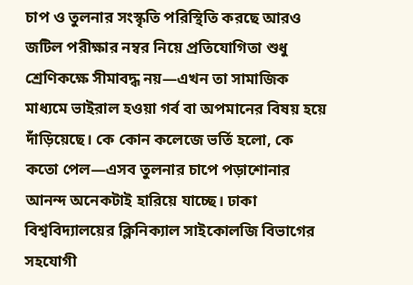চাপ ও তুলনার সংস্কৃতি পরিস্থিতি করছে আরও জটিল পরীক্ষার নম্বর নিয়ে প্রতিযোগিতা শুধু শ্রেণিকক্ষে সীমাবদ্ধ নয়—এখন তা সামাজিক মাধ্যমে ভাইরাল হওয়া গর্ব বা অপমানের বিষয় হয়ে দাঁড়িয়েছে। কে কোন কলেজে ভর্তি হলো, কে কতো পেল—এসব তুলনার চাপে পড়াশোনার আনন্দ অনেকটাই হারিয়ে যাচ্ছে। ঢাকা বিশ্ববিদ্যালয়ের ক্লিনিক্যাল সাইকোলজি বিভাগের সহযোগী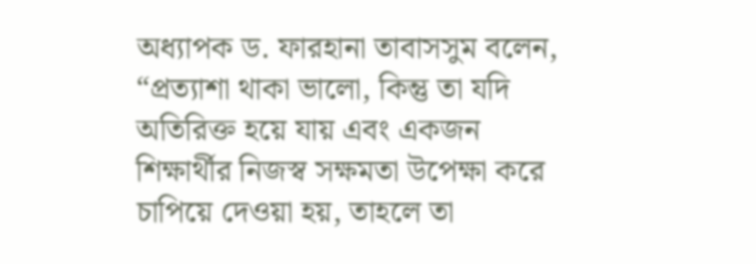অধ্যাপক ড. ফারহানা তাবাসসুম বলেন, “প্রত্যাশা থাকা ভালো, কিন্তু তা যদি অতিরিক্ত হয়ে যায় এবং একজন শিক্ষার্থীর নিজস্ব সক্ষমতা উপেক্ষা করে চাপিয়ে দেওয়া হয়, তাহলে তা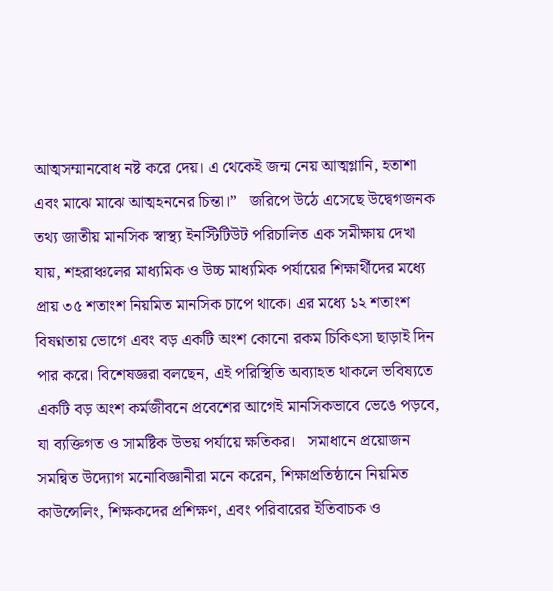আত্মসম্মানবোধ নষ্ট করে দেয়। এ থেকেই জন্ম নেয় আত্মগ্লানি, হতাশা এবং মাঝে মাঝে আত্মহননের চিন্তা।”   জরিপে উঠে এসেছে উদ্বেগজনক তথ্য জাতীয় মানসিক স্বাস্থ্য ইনস্টিটিউট পরিচালিত এক সমীক্ষায় দেখা যায়, শহরাঞ্চলের মাধ্যমিক ও উচ্চ মাধ্যমিক পর্যায়ের শিক্ষার্থীদের মধ্যে প্রায় ৩৫ শতাংশ নিয়মিত মানসিক চাপে থাকে। এর মধ্যে ১২ শতাংশ বিষণ্নতায় ভোগে এবং বড় একটি অংশ কোনো রকম চিকিৎসা ছাড়াই দিন পার করে। বিশেষজ্ঞরা বলছেন, এই পরিস্থিতি অব্যাহত থাকলে ভবিষ্যতে একটি বড় অংশ কর্মজীবনে প্রবেশের আগেই মানসিকভাবে ভেঙে পড়বে, যা ব্যক্তিগত ও সামষ্টিক উভয় পর্যায়ে ক্ষতিকর।   সমাধানে প্রয়োজন সমন্বিত উদ্যোগ মনোবিজ্ঞানীরা মনে করেন, শিক্ষাপ্রতিষ্ঠানে নিয়মিত কাউন্সেলিং, শিক্ষকদের প্রশিক্ষণ, এবং পরিবারের ইতিবাচক ও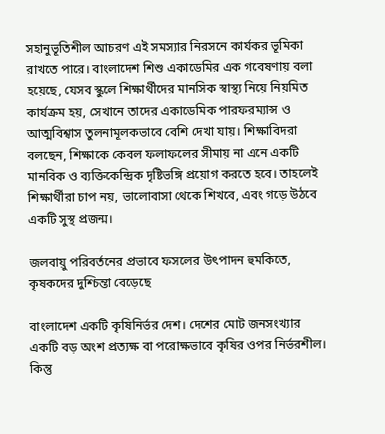সহানুভূতিশীল আচরণ এই সমস্যার নিরসনে কার্যকর ভূমিকা রাখতে পারে। বাংলাদেশ শিশু একাডেমির এক গবেষণায় বলা হয়েছে, যেসব স্কুলে শিক্ষার্থীদের মানসিক স্বাস্থ্য নিয়ে নিয়মিত কার্যক্রম হয়, সেখানে তাদের একাডেমিক পারফরম্যান্স ও আত্মবিশ্বাস তুলনামূলকভাবে বেশি দেখা যায়। শিক্ষাবিদরা বলছেন, শিক্ষাকে কেবল ফলাফলের সীমায় না এনে একটি মানবিক ও ব্যক্তিকেন্দ্রিক দৃষ্টিভঙ্গি প্রয়োগ করতে হবে। তাহলেই শিক্ষার্থীরা চাপ নয়, ভালোবাসা থেকে শিখবে, এবং গড়ে উঠবে একটি সুস্থ প্রজন্ম।

জলবায়ু পরিবর্তনের প্রভাবে ফসলের উৎপাদন হুমকিতে, কৃষকদের দুশ্চিন্তা বেড়েছে

বাংলাদেশ একটি কৃষিনির্ভর দেশ। দেশের মোট জনসংখ্যার একটি বড় অংশ প্রত্যক্ষ বা পরোক্ষভাবে কৃষির ওপর নির্ভরশীল। কিন্তু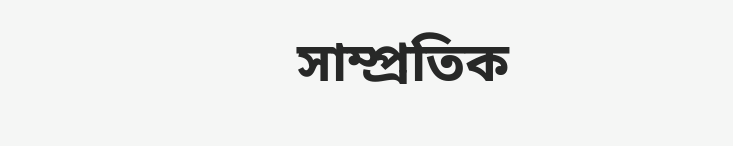সাম্প্রতিক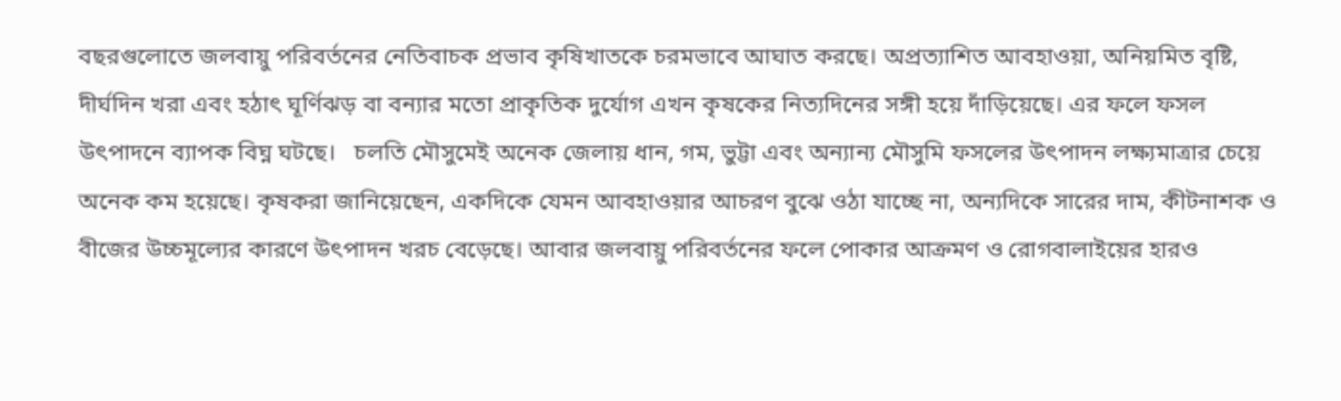বছরগুলোতে জলবায়ু পরিবর্তনের নেতিবাচক প্রভাব কৃষিখাতকে চরমভাবে আঘাত করছে। অপ্রত্যাশিত আবহাওয়া, অনিয়মিত বৃষ্টি, দীর্ঘদিন খরা এবং হঠাৎ ঘূর্ণিঝড় বা বন্যার মতো প্রাকৃতিক দুর্যোগ এখন কৃষকের নিত্যদিনের সঙ্গী হয়ে দাঁড়িয়েছে। এর ফলে ফসল উৎপাদনে ব্যাপক বিঘ্ন ঘটছে।   চলতি মৌসুমেই অনেক জেলায় ধান, গম, ভুট্টা এবং অন্যান্য মৌসুমি ফসলের উৎপাদন লক্ষ্যমাত্রার চেয়ে অনেক কম হয়েছে। কৃষকরা জানিয়েছেন, একদিকে যেমন আবহাওয়ার আচরণ বুঝে ওঠা যাচ্ছে না, অন্যদিকে সারের দাম, কীটনাশক ও বীজের উচ্চমূল্যের কারণে উৎপাদন খরচ বেড়েছে। আবার জলবায়ু পরিবর্তনের ফলে পোকার আক্রমণ ও রোগবালাইয়ের হারও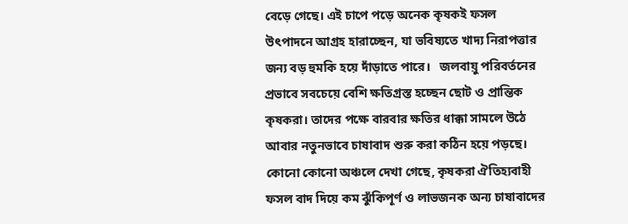বেড়ে গেছে। এই চাপে পড়ে অনেক কৃষকই ফসল উৎপাদনে আগ্রহ হারাচ্ছেন, যা ভবিষ্যতে খাদ্য নিরাপত্তার জন্য বড় হুমকি হয়ে দাঁড়াতে পারে।   জলবায়ু পরিবর্তনের প্রভাবে সবচেয়ে বেশি ক্ষতিগ্রস্ত হচ্ছেন ছোট ও প্রান্তিক কৃষকরা। তাদের পক্ষে বারবার ক্ষতির ধাক্কা সামলে উঠে আবার নতুনভাবে চাষাবাদ শুরু করা কঠিন হয়ে পড়ছে। কোনো কোনো অঞ্চলে দেখা গেছে, কৃষকরা ঐতিহ্যবাহী ফসল বাদ দিয়ে কম ঝুঁকিপূর্ণ ও লাভজনক অন্য চাষাবাদের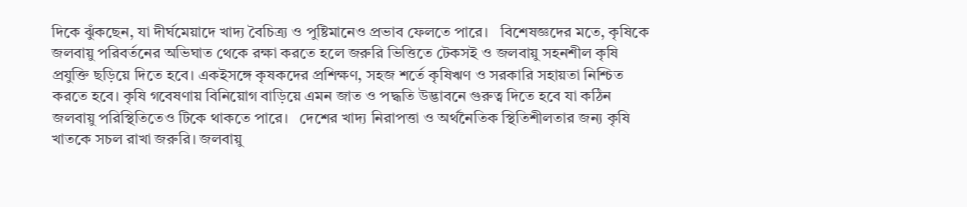দিকে ঝুঁকছেন, যা দীর্ঘমেয়াদে খাদ্য বৈচিত্র্য ও পুষ্টিমানেও প্রভাব ফেলতে পারে।   বিশেষজ্ঞদের মতে, কৃষিকে জলবায়ু পরিবর্তনের অভিঘাত থেকে রক্ষা করতে হলে জরুরি ভিত্তিতে টেকসই ও জলবায়ু সহনশীল কৃষি প্রযুক্তি ছড়িয়ে দিতে হবে। একইসঙ্গে কৃষকদের প্রশিক্ষণ, সহজ শর্তে কৃষিঋণ ও সরকারি সহায়তা নিশ্চিত করতে হবে। কৃষি গবেষণায় বিনিয়োগ বাড়িয়ে এমন জাত ও পদ্ধতি উদ্ভাবনে গুরুত্ব দিতে হবে যা কঠিন জলবায়ু পরিস্থিতিতেও টিকে থাকতে পারে।   দেশের খাদ্য নিরাপত্তা ও অর্থনৈতিক স্থিতিশীলতার জন্য কৃষি খাতকে সচল রাখা জরুরি। জলবায়ু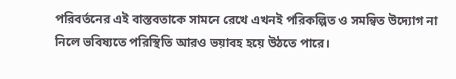পরিবর্তনের এই বাস্তবতাকে সামনে রেখে এখনই পরিকল্পিত ও সমন্বিত উদ্যোগ না নিলে ভবিষ্যতে পরিস্থিতি আরও ভয়াবহ হয়ে উঠতে পারে।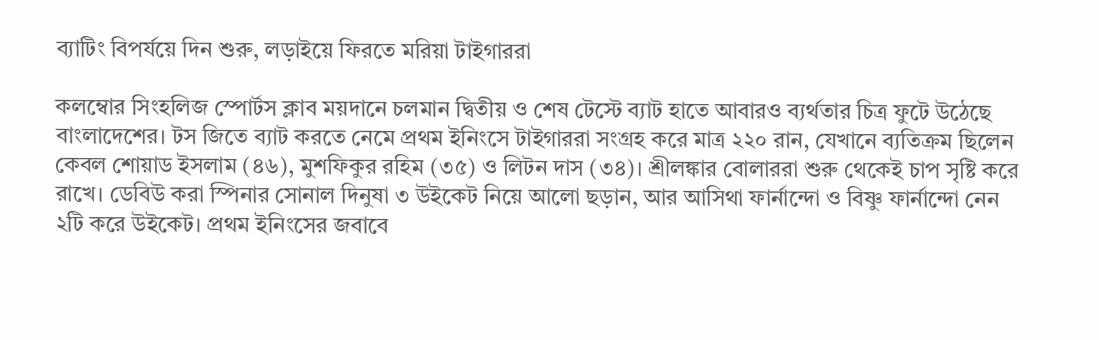ব্যাটিং বিপর্যয়ে দিন শুরু, লড়াইয়ে ফিরতে মরিয়া টাইগাররা

কলম্বোর সিংহলিজ স্পোর্টস ক্লাব ময়দানে চলমান দ্বিতীয় ও শেষ টেস্টে ব্যাট হাতে আবারও ব্যর্থতার চিত্র ফুটে উঠেছে বাংলাদেশের। টস জিতে ব্যাট করতে নেমে প্রথম ইনিংসে টাইগাররা সংগ্রহ করে মাত্র ২২০ রান, যেখানে ব্যতিক্রম ছিলেন কেবল শোয়াড ইসলাম (৪৬), মুশফিকুর রহিম (৩৫) ও লিটন দাস (৩৪)। শ্রীলঙ্কার বোলাররা শুরু থেকেই চাপ সৃষ্টি করে রাখে। ডেবিউ করা স্পিনার সোনাল দিনুষা ৩ উইকেট নিয়ে আলো ছড়ান, আর আসিথা ফার্নান্দো ও বিষ্ণু ফার্নান্দো নেন ২টি করে উইকেট। প্রথম ইনিংসের জবাবে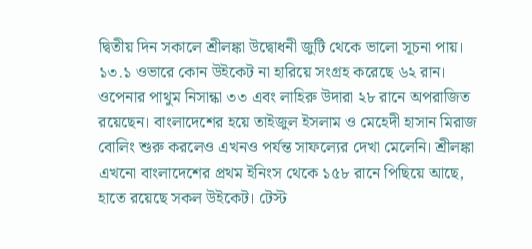দ্বিতীয় দিন সকালে শ্রীলঙ্কা উদ্বোধনী জুটি থেকে ভালো সূচনা পায়। ১৩.১ ওভারে কোন উইকেট না হারিয়ে সংগ্রহ করেছে ৬২ রান। ওপেনার পাথুম নিসান্কা ৩৩ এবং লাহিরু উদারা ২৮ রানে অপরাজিত রয়েছেন। বাংলাদেশের হয়ে তাইজুল ইসলাম ও মেহেদী হাসান মিরাজ বোলিং শুরু করলেও এখনও পর্যন্ত সাফল্যের দেখা মেলেনি। শ্রীলঙ্কা এখনো বাংলাদেশের প্রথম ইনিংস থেকে ১৫৮ রানে পিছিয়ে আছে, হাতে রয়েছে সকল উইকেট। টেস্ট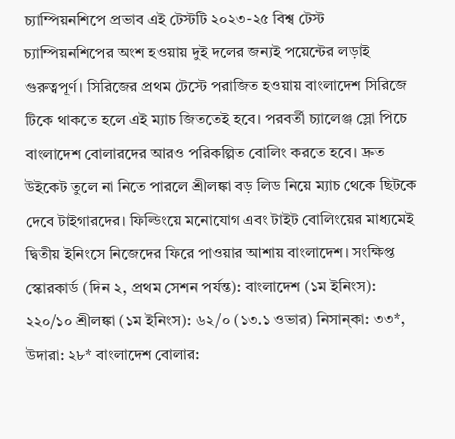চ্যাম্পিয়নশিপে প্রভাব এই টেস্টটি ২০২৩-২৫ বিশ্ব টেস্ট চ্যাম্পিয়নশিপের অংশ হওয়ায় দুই দলের জন্যই পয়েন্টের লড়াই গুরুত্বপূর্ণ। সিরিজের প্রথম টেস্টে পরাজিত হওয়ায় বাংলাদেশ সিরিজে টিকে থাকতে হলে এই ম্যাচ জিততেই হবে। পরবর্তী চ্যালেঞ্জ স্লো পিচে বাংলাদেশ বোলারদের আরও পরিকল্পিত বোলিং করতে হবে। দ্রুত উইকেট তুলে না নিতে পারলে শ্রীলঙ্কা বড় লিড নিয়ে ম্যাচ থেকে ছিটকে দেবে টাইগারদের। ফিল্ডিংয়ে মনোযোগ এবং টাইট বোলিংয়ের মাধ্যমেই দ্বিতীয় ইনিংসে নিজেদের ফিরে পাওয়ার আশায় বাংলাদেশ। সংক্ষিপ্ত স্কোরকার্ড (দিন ২, প্রথম সেশন পর্যন্ত): বাংলাদেশ (১ম ইনিংস): ২২০/১০ শ্রীলঙ্কা (১ম ইনিংস): ৬২/০ (১৩.১ ওভার) নিসান্কা: ৩৩*, উদারা: ২৮* বাংলাদেশ বোলার: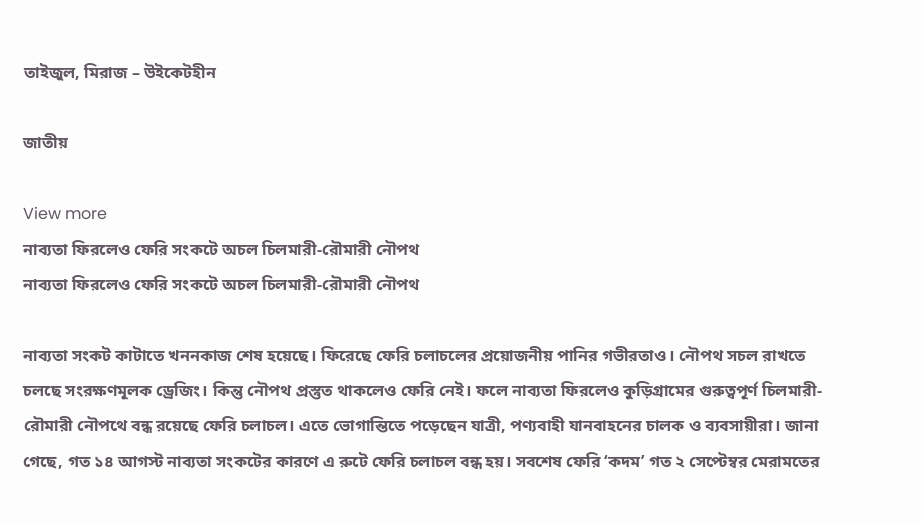তাইজুল, মিরাজ – উইকেটহীন

জাতীয়

View more
নাব্যতা ফিরলেও ফেরি সংকটে অচল চিলমারী-রৌমারী নৌপথ
নাব্যতা ফিরলেও ফেরি সংকটে অচল চিলমারী-রৌমারী নৌপথ

নাব্যতা সংকট কাটাতে খননকাজ শেষ হয়েছে। ফিরেছে ফেরি চলাচলের প্রয়োজনীয় পানির গভীরতাও। নৌপথ সচল রাখতে চলছে সংরক্ষণমূলক ড্রেজিং। কিন্তু নৌপথ প্রস্তুত থাকলেও ফেরি নেই। ফলে নাব্যতা ফিরলেও কুড়িগ্রামের গুরুত্বপূর্ণ চিলমারী-রৌমারী নৌপথে বন্ধ রয়েছে ফেরি চলাচল। এতে ভোগান্তিতে পড়েছেন যাত্রী, পণ্যবাহী যানবাহনের চালক ও ব্যবসায়ীরা। জানা গে‌ছে, গত ১৪ আগস্ট নাব্যতা সংকটের কারণে এ রুটে ফেরি চলাচল বন্ধ হয়। সবশেষ ফেরি ‘কদম’ গত ২ সেপ্টেম্বর মেরামতের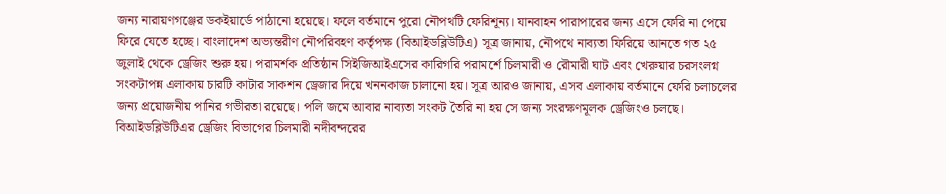জন্য নারায়ণগঞ্জের ডকইয়ার্ডে পাঠানো হয়েছে। ফলে বর্তমানে পুরো নৌপথটি ফেরিশূন্য। যানবাহন পারাপারের জন্য এসে ফেরি না পেয়ে ফিরে যেতে হচ্ছে। বাংলাদেশ অভ্যন্তরীণ নৌপরিবহণ কর্তৃপক্ষ (বিআইডব্লিউটিএ) সূত্র জানায়, নৌপথে নাব্যতা ফিরিয়ে আনতে গত ২৫ জুলাই থেকে ড্রেজিং শুরু হয়। পরামর্শক প্রতিষ্ঠান সিইজিআইএসের কারিগরি পরামর্শে চিলমারী ও রৌমারী ঘাট এবং খেরুয়ার চরসংলগ্ন সংকটাপন্ন এলাকায় চারটি কাটার সাকশন ড্রেজার দিয়ে খননকাজ চালানো হয়। সূত্র আরও জানায়, এসব এলাকায় বর্তমানে ফেরি চলাচলের জন্য প্রয়োজনীয় পানির গভীরতা রয়েছে। পলি জমে আবার নাব্যতা সংকট তৈরি না হয় সে জন্য সংরক্ষণমূলক ড্রেজিংও চলছে। বিআইডব্লিউটিএর ড্রেজিং বিভাগের চিলমারী নদীবন্দরের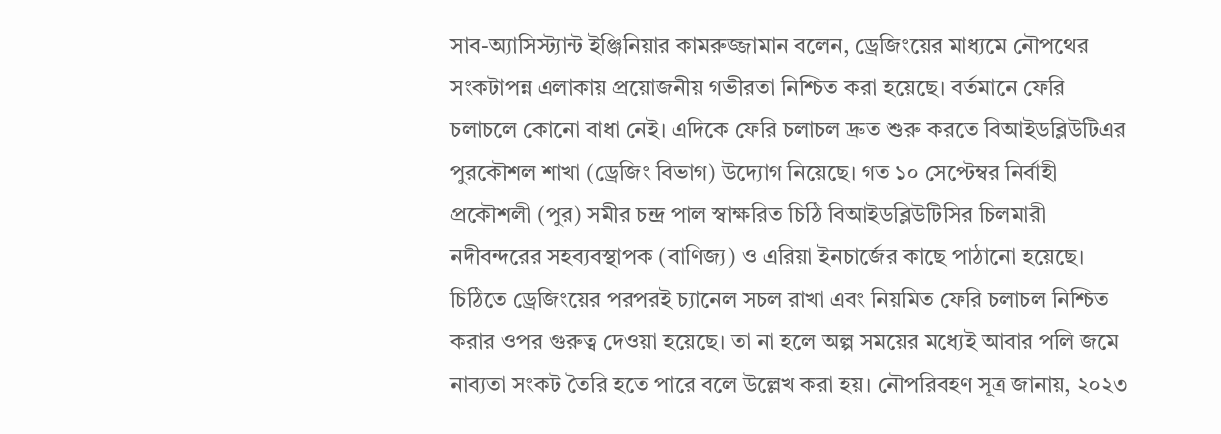সাব-অ্যাসিস্ট্যান্ট ইঞ্জিনিয়ার কামরুজ্জামান বলেন, ড্রেজিংয়ের মাধ্যমে নৌপথের সংকটাপন্ন এলাকায় প্রয়োজনীয় গভীরতা নিশ্চিত করা হয়েছে। বর্তমানে ফেরি চলাচলে কোনো বাধা নেই। এদিকে ফেরি চলাচল দ্রুত শুরু করতে বিআইডব্লিউটিএর পুরকৌশল শাখা (ড্রেজিং বিভাগ) উদ্যোগ নিয়েছে। গত ১০ সেপ্টেম্বর নির্বাহী প্রকৌশলী (পুর) সমীর চন্দ্র পাল স্বাক্ষরিত চিঠি বিআইডব্লিউটিসির চিলমারী নদীবন্দরের সহব্যবস্থাপক (বাণিজ্য) ও এরিয়া ইনচার্জের কাছে পাঠানো হয়েছে। চিঠিতে ড্রেজিংয়ের পরপরই চ্যানেল সচল রাখা এবং নিয়মিত ফেরি চলাচল নিশ্চিত করার ওপর গুরুত্ব দেওয়া হয়েছে। তা না হলে অল্প সময়ের মধ্যেই আবার পলি জমে নাব্যতা সংকট তৈরি হতে পারে বলে উল্লেখ করা হয়। নৌপরিবহণ সূত্র জানায়, ২০২৩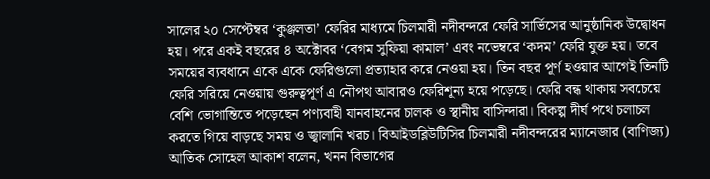সালের ২০ সেপ্টেম্বর ‘কুঞ্জলতা’ ফেরির মাধ্যমে চিলমারী নদীবন্দরে ফেরি সার্ভিসের আনুষ্ঠানিক উদ্বোধন হয়। পরে একই বছরের ৪ অক্টোবর ‘বেগম সুফিয়া কামাল’ এবং নভেম্বরে ‘কদম’ ফেরি যুক্ত হয়। তবে সময়ের ব্যবধানে একে একে ফেরিগুলো প্রত্যাহার করে নেওয়া হয়। তিন বছর পূর্ণ হওয়ার আগেই তিনটি ফেরি সরিয়ে নেওয়ায় গুরুত্বপূর্ণ এ নৌপথ আবারও ফেরিশূন্য হয়ে পড়েছে। ফেরি বন্ধ থাকায় সবচেয়ে বেশি ভোগান্তিতে পড়েছেন পণ্যবাহী যানবাহনের চালক ও স্থানীয় বাসিন্দারা। বিকল্প দীর্ঘ পথে চলাচল করতে গিয়ে বাড়ছে সময় ও জ্বালানি খরচ। বিআইডব্লিউটিসির চিলমারী নদীবন্দরের ম্যানেজার (বাণিজ্য) আতিক সোহেল আকাশ বলেন, খনন বিভাগের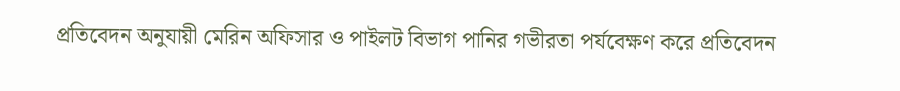প্রতিবেদন অনুযায়ী মেরিন অফিসার ও পাইলট বিভাগ পানির গভীরতা পর্যবেক্ষণ করে প্রতিবেদন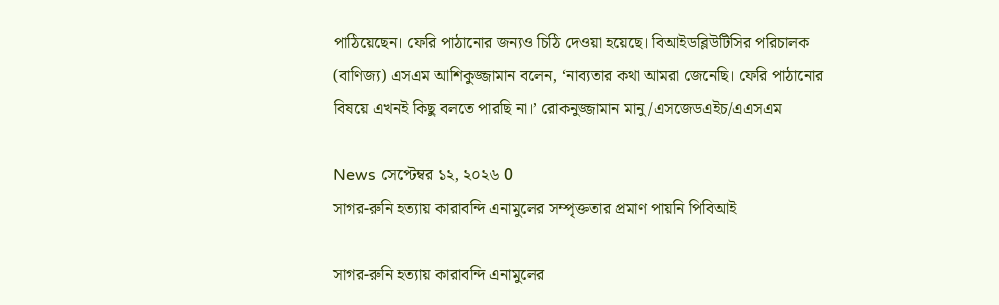পাঠিয়েছেন। ফেরি পাঠানোর জন্যও চিঠি দেওয়া হয়েছে। বিআইডব্লিউটিসির পরিচালক (বাণিজ্য) এসএম আশিকুজ্জামান বলেন, ‘নাব্যতার কথা আমরা জেনেছি। ফেরি পাঠানোর বিষয়ে এখনই কিছু বলতে পারছি না।’ রোকনুজ্জামান মানু/এসজেডএইচ/এএসএম

News সেপ্টেম্বর ১২, ২০২৬ 0
সাগর-রুনি হত্যায় কারাবন্দি এনামুলের সম্পৃক্ততার প্রমাণ পায়নি পিবিআই

সাগর-রুনি হত্যায় কারাবন্দি এনামুলের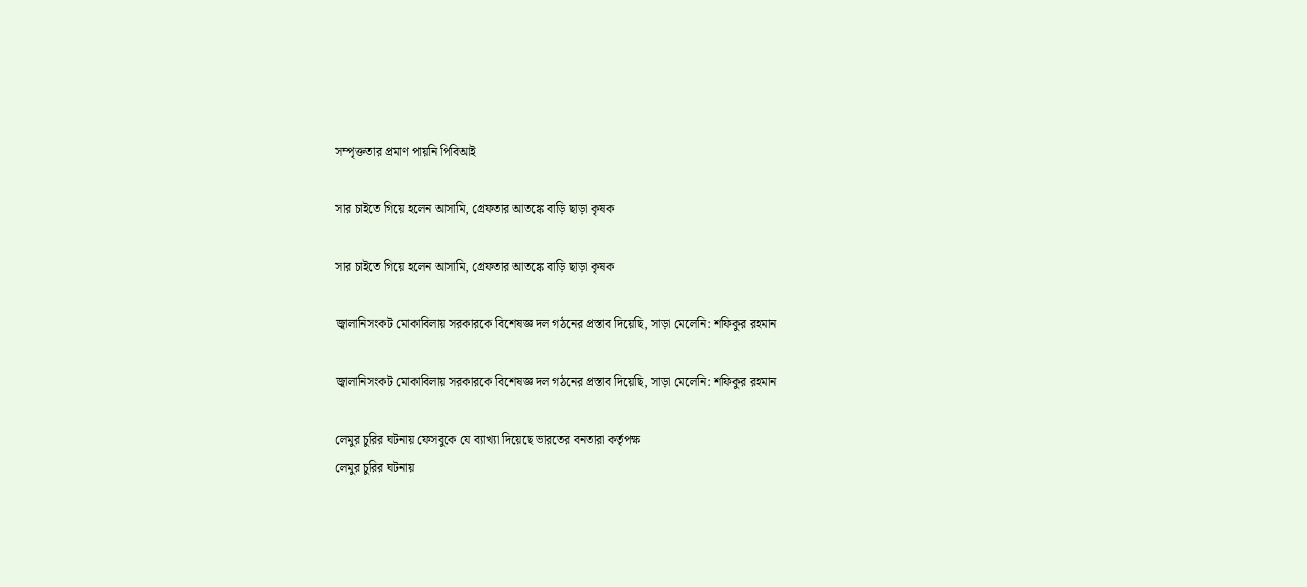সম্পৃক্ততার প্রমাণ পায়নি পিবিআই

সার চাইতে গিয়ে হলেন আসামি, গ্রেফতার আতঙ্কে বাড়ি ছাড়া কৃষক

সার চাইতে গিয়ে হলেন আসামি, গ্রেফতার আতঙ্কে বাড়ি ছাড়া কৃষক

জ্বালানিসংকট মোকাবিলায় সরকারকে বিশেষজ্ঞ দল গঠনের প্রস্তাব দিয়েছি, সাড়া মেলেনি: শফিকুর রহমান

জ্বালানিসংকট মোকাবিলায় সরকারকে বিশেষজ্ঞ দল গঠনের প্রস্তাব দিয়েছি, সাড়া মেলেনি: শফিকুর রহমান

লেমুর চুরির ঘটনায় ফেসবুকে যে ব্যাখ্যা দিয়েছে ভারতের বনতারা কর্তৃপক্ষ
লেমুর চুরির ঘটনায়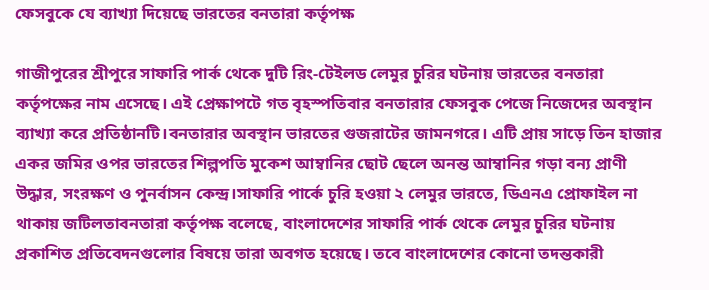ফেসবুকে যে ব্যাখ্যা দিয়েছে ভারতের বনতারা কর্তৃপক্ষ

গাজীপুরের শ্রীপুরে সাফারি পার্ক থেকে দুটি রিং-টেইলড লেমুর চুরির ঘটনায় ভারতের বনতারা কর্তৃপক্ষের নাম এসেছে। এই প্রেক্ষাপটে গত বৃহস্পতিবার বনতারার ফেসবুক পেজে নিজেদের অবস্থান ব্যাখ্যা করে প্রতিষ্ঠানটি।বনতারার অবস্থান ভারতের গুজরাটের জামনগরে। এটি প্রায় সাড়ে তিন হাজার একর জমির ওপর ভারতের শিল্পপতি মুকেশ আম্বানির ছোট ছেলে অনন্ত আম্বানির গড়া বন্য প্রাণী উদ্ধার, সংরক্ষণ ও পুনর্বাসন কেন্দ্র।সাফারি পার্কে চুরি হওয়া ২ লেমুর ভারতে, ডিএনএ প্রোফাইল না থাকায় জটিলতাবনতারা কর্তৃপক্ষ বলেছে, বাংলাদেশের সাফারি পার্ক থেকে লেমুর চুরির ঘটনায় প্রকাশিত প্রতিবেদনগুলোর বিষয়ে তারা অবগত হয়েছে। তবে বাংলাদেশের কোনো তদন্তকারী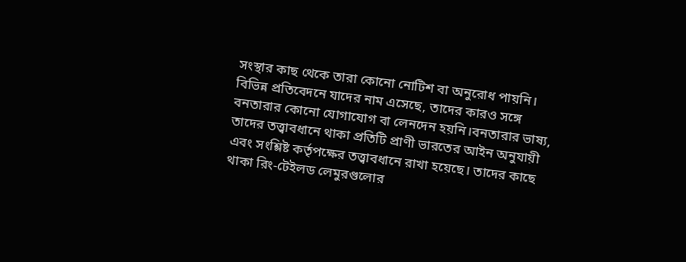সংস্থার কাছ থেকে তারা কোনো নোটিশ বা অনুরোধ পায়নি। বিভিন্ন প্রতিবেদনে যাদের নাম এসেছে, তাদের কারও সঙ্গে বনতারার কোনো যোগাযোগ বা লেনদেন হয়নি।বনতারার ভাষ্য, তাদের তত্ত্বাবধানে থাকা প্রতিটি প্রাণী ভারতের আইন অনুযায়ী এবং সংশ্লিষ্ট কর্তৃপক্ষের তত্ত্বাবধানে রাখা হয়েছে। তাদের কাছে থাকা রিং-টেইলড লেমুরগুলোর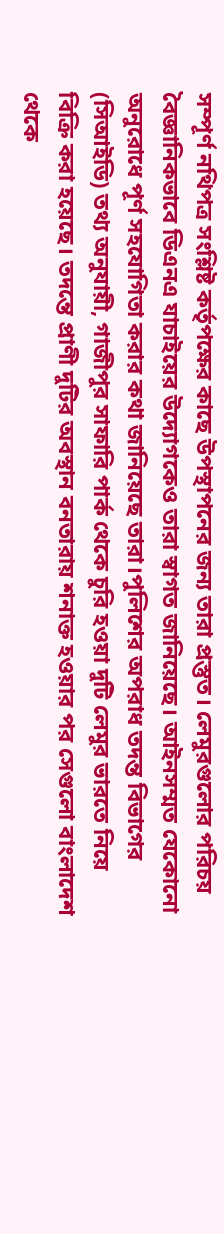সম্পূর্ণ নথিপত্র সংশ্লিষ্ট কর্তৃপক্ষের কাছে উপস্থাপনের জন্য তারা প্রস্তুত। লেমুরগুলোর পরিচয় বৈজ্ঞানিকভাবে ডিএনএ যাচাইয়ের উদ্যোগকেও তারা স্বাগত জানিয়েছে। আইনসম্মত যেকোনো অনুরোধে পূর্ণ সহযোগিতা করার কথা জানিয়েছে তারা।পুলিশের অপরাধ তদন্ত বিভাগের (সিআইডি) তথ্য অনুযায়ী, গাজীপুর সাফারি পার্ক থেকে চুরি হওয়া দুটি লেমুর ভারতে নিয়ে বিক্রি করা হয়েছে। তদন্তে প্রাণী দুটির অবস্থান বনতারায় শনাক্ত হওয়ার পর সেগুলো বাংলাদেশ থেকে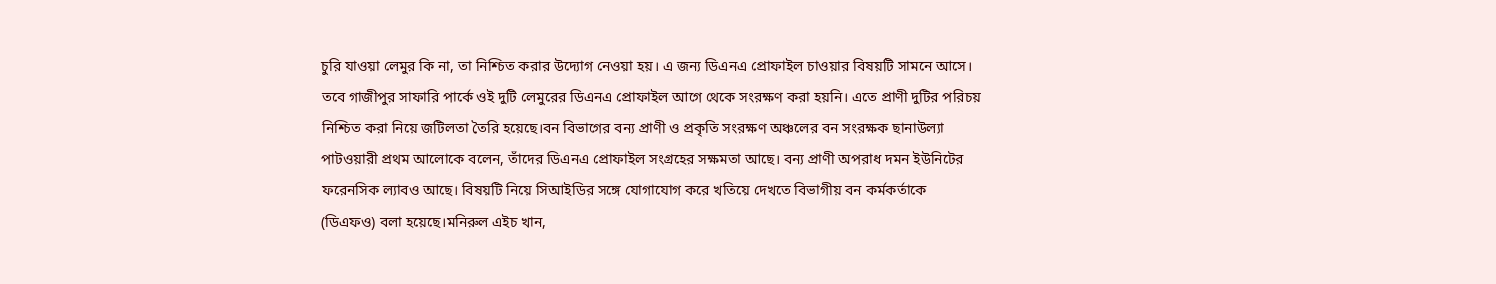চুরি যাওয়া লেমুর কি না, তা নিশ্চিত করার উদ্যোগ নেওয়া হয়। এ জন্য ডিএনএ প্রোফাইল চাওয়ার বিষয়টি সামনে আসে। তবে গাজীপুর সাফারি পার্কে ওই দুটি লেমুরের ডিএনএ প্রোফাইল আগে থেকে সংরক্ষণ করা হয়নি। এতে প্রাণী দুটির পরিচয় নিশ্চিত করা নিয়ে জটিলতা তৈরি হয়েছে।বন বিভাগের বন্য প্রাণী ও প্রকৃতি সংরক্ষণ অঞ্চলের বন সংরক্ষক ছানাউল্যা পাটওয়ারী প্রথম আলোকে বলেন, তাঁদের ডিএনএ প্রোফাইল সংগ্রহের সক্ষমতা আছে। বন্য প্রাণী অপরাধ দমন ইউনিটের ফরেনসিক ল্যাবও আছে। বিষয়টি নিয়ে সিআইডির সঙ্গে যোগাযোগ করে খতিয়ে দেখতে বিভাগীয় বন কর্মকর্তাকে (ডিএফও) বলা হয়েছে।মনিরুল এইচ খান,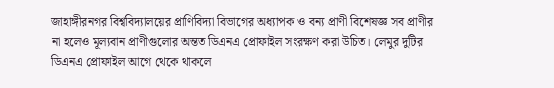জাহাঙ্গীরনগর বিশ্ববিদ্যালয়ের প্রাণিবিদ্যা বিভাগের অধ্যাপক ও বন্য প্রাণী বিশেষজ্ঞ সব প্রাণীর না হলেও মূল্যবান প্রাণীগুলোর অন্তত ডিএনএ প্রোফাইল সংরক্ষণ করা উচিত। লেমুর দুটির ডিএনএ প্রোফাইল আগে থেকে থাকলে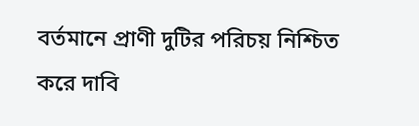বর্তমানে প্রাণী দুটির পরিচয় নিশ্চিত করে দাবি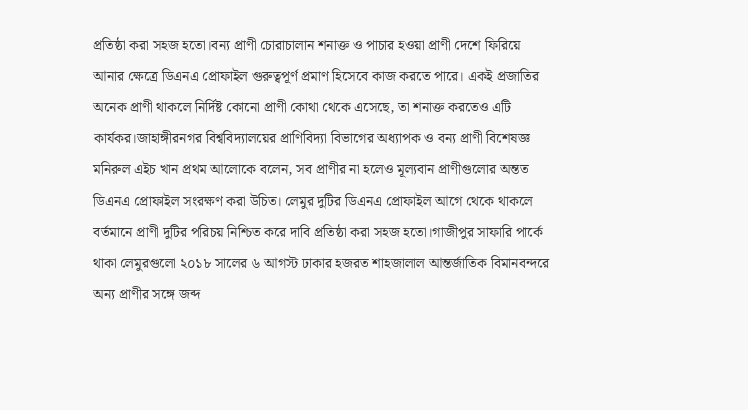প্রতিষ্ঠা করা সহজ হতো।বন্য প্রাণী চোরাচালান শনাক্ত ও পাচার হওয়া প্রাণী দেশে ফিরিয়ে আনার ক্ষেত্রে ডিএনএ প্রোফাইল গুরুত্বপূর্ণ প্রমাণ হিসেবে কাজ করতে পারে। একই প্রজাতির অনেক প্রাণী থাকলে নির্দিষ্ট কোনো প্রাণী কোথা থেকে এসেছে, তা শনাক্ত করতেও এটি কার্যকর।জাহাঙ্গীরনগর বিশ্ববিদ্যালয়ের প্রাণিবিদ্যা বিভাগের অধ্যাপক ও বন্য প্রাণী বিশেষজ্ঞ মনিরুল এইচ খান প্রথম আলোকে বলেন, সব প্রাণীর না হলেও মূল্যবান প্রাণীগুলোর অন্তত ডিএনএ প্রোফাইল সংরক্ষণ করা উচিত। লেমুর দুটির ডিএনএ প্রোফাইল আগে থেকে থাকলে বর্তমানে প্রাণী দুটির পরিচয় নিশ্চিত করে দাবি প্রতিষ্ঠা করা সহজ হতো।গাজীপুর সাফারি পার্কে থাকা লেমুরগুলো ২০১৮ সালের ৬ আগস্ট ঢাকার হজরত শাহজালাল আন্তর্জাতিক বিমানবন্দরে অন্য প্রাণীর সঙ্গে জব্দ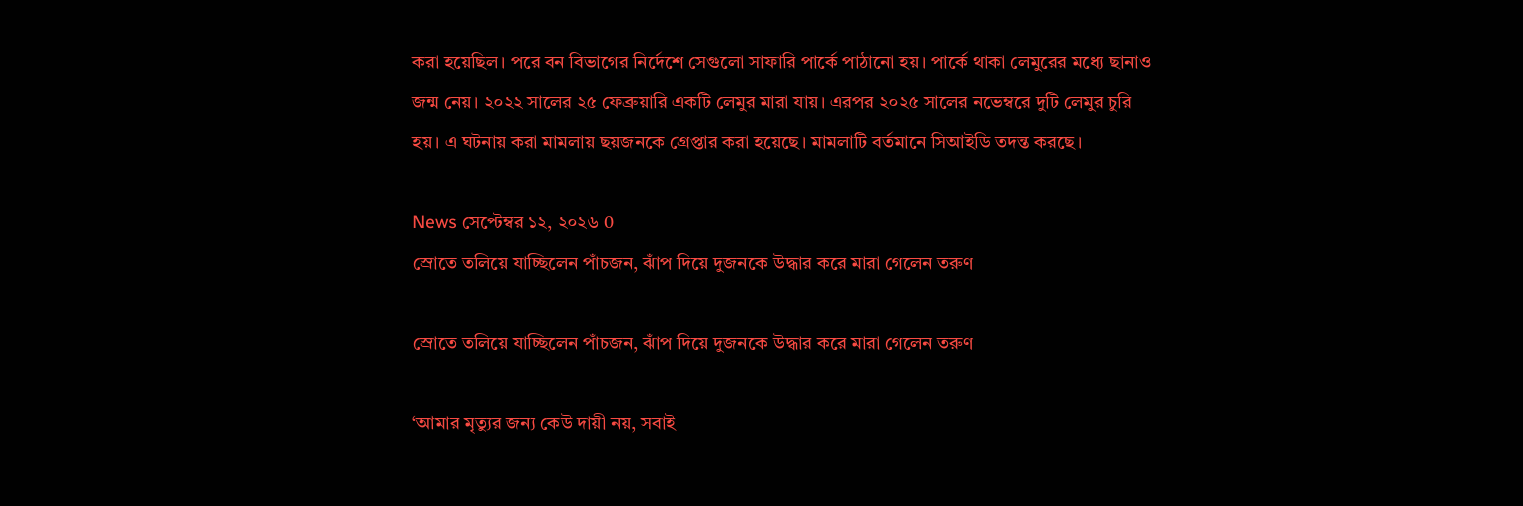করা হয়েছিল। পরে বন বিভাগের নির্দেশে সেগুলো সাফারি পার্কে পাঠানো হয়। পার্কে থাকা লেমুরের মধ্যে ছানাও জন্ম নেয়। ২০২২ সালের ২৫ ফেব্রুয়ারি একটি লেমুর মারা যায়। এরপর ২০২৫ সালের নভেম্বরে দুটি লেমুর চুরি হয়। এ ঘটনায় করা মামলায় ছয়জনকে গ্রেপ্তার করা হয়েছে। মামলাটি বর্তমানে সিআইডি তদন্ত করছে।

News সেপ্টেম্বর ১২, ২০২৬ 0
স্রোতে তলিয়ে যাচ্ছিলেন পাঁচজন, ঝাঁপ দিয়ে দুজনকে উদ্ধার করে মারা গেলেন তরুণ

স্রোতে তলিয়ে যাচ্ছিলেন পাঁচজন, ঝাঁপ দিয়ে দুজনকে উদ্ধার করে মারা গেলেন তরুণ

‘আমার মৃত্যুর জন্য কেউ দায়ী নয়, সবাই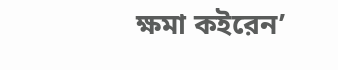ক্ষমা কইরেন’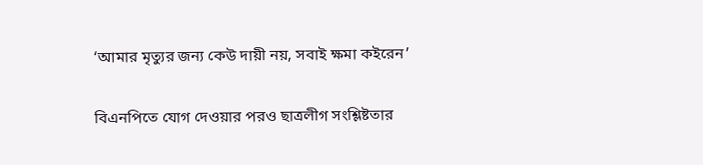‘আমার মৃত্যুর জন্য কেউ দায়ী নয়, সবাই ক্ষমা কইরেন’

বিএনপিতে যোগ দেওয়ার পরও ছাত্রলীগ সংশ্লিষ্টতার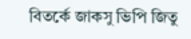বিতর্কে জাকসু ভিপি জিতু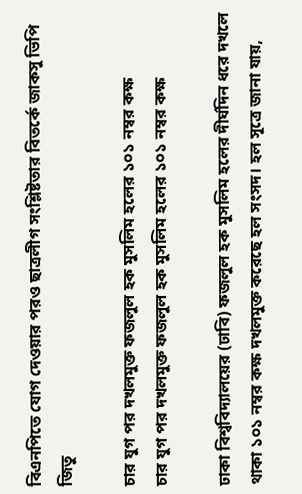বিএনপিতে যোগ দেওয়ার পরও ছাত্রলীগ সংশ্লিষ্টতার বিতর্কে জাকসু ভিপি জিতু

চার যুগ পর দখলমুক্ত ফজলুল হক মুসলিম হলের ১০১ নম্বর কক্ষ
চার যুগ পর দখলমুক্ত ফজলুল হক মুসলিম হলের ১০১ নম্বর কক্ষ

ঢাকা বিশ্ববিদ্যালয়ের (ঢাবি) ফজলুল হক মুসলিম হলের দীর্ঘদিন ধরে দখলে থাকা ১০১ নম্বর কক্ষ দখলমুক্ত করেছে হল সংসদ। হল সূত্রে জানা যায়,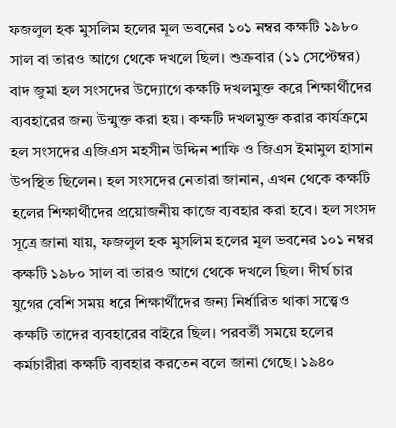ফজলুল হক মুসলিম হলের মূল ভবনের ১০১ নম্বর কক্ষটি ১৯৮০ সাল বা তারও আগে থেকে দখলে ছিল। শুক্রবার (১১ সেপ্টেম্বর) বাদ জুমা হল সংসদের উদ্যোগে কক্ষটি দখলমুক্ত করে শিক্ষার্থীদের ব্যবহারের জন্য উন্মুক্ত করা হয়। কক্ষটি দখলমুক্ত করার কার্যক্রমে হল সংসদের এজিএস মহসীন উদ্দিন শাফি ও জিএস ইমামুল হাসান উপস্থিত ছিলেন। হল সংসদের নেতারা জানান, এখন থেকে কক্ষটি হলের শিক্ষার্থীদের প্রয়োজনীয় কাজে ব্যবহার করা হবে। হল সংসদ সূত্রে জানা যায়, ফজলুল হক মুসলিম হলের মূল ভবনের ১০১ নম্বর কক্ষটি ১৯৮০ সাল বা তারও আগে থেকে দখলে ছিল। দীর্ঘ চার যুগের বেশি সময় ধরে শিক্ষার্থীদের জন্য নির্ধারিত থাকা সত্ত্বেও কক্ষটি তাদের ব্যবহারের বাইরে ছিল। পরবর্তী সময়ে হলের কর্মচারীরা কক্ষটি ব্যবহার করতেন বলে জানা গেছে। ১৯৪০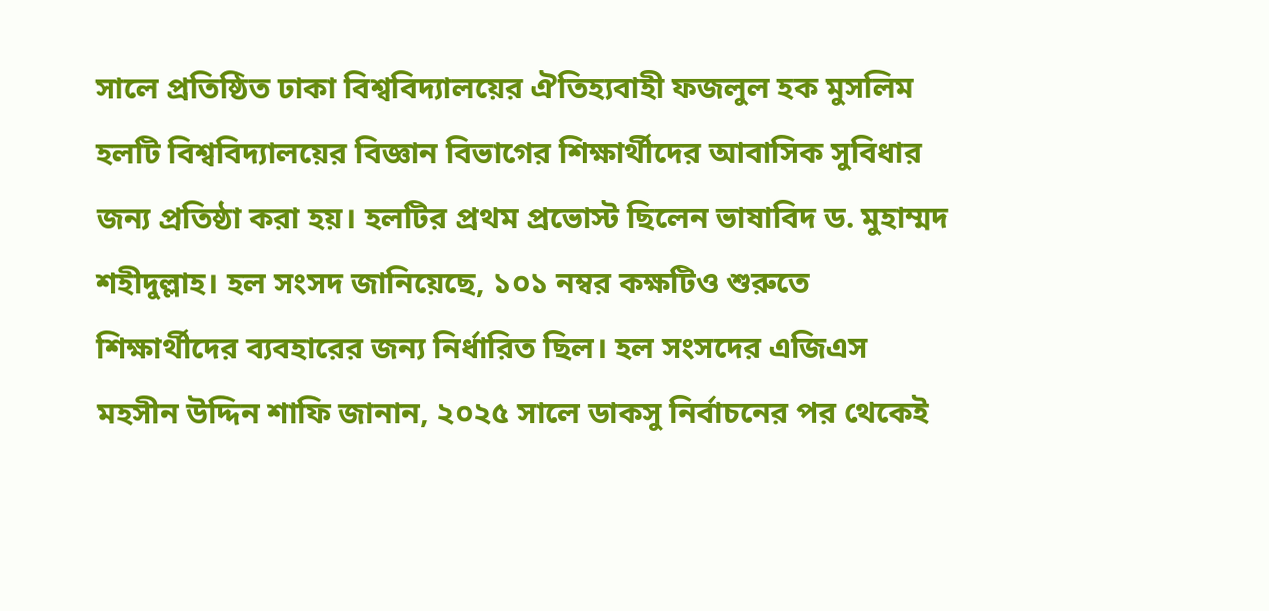সালে প্রতিষ্ঠিত ঢাকা বিশ্ববিদ্যালয়ের ঐতিহ্যবাহী ফজলুল হক মুসলিম হলটি বিশ্ববিদ্যালয়ের বিজ্ঞান বিভাগের শিক্ষার্থীদের আবাসিক সুবিধার জন্য প্রতিষ্ঠা করা হয়। হলটির প্রথম প্রভোস্ট ছিলেন ভাষাবিদ ড. মুহাম্মদ শহীদুল্লাহ। হল সংসদ জানিয়েছে, ১০১ নম্বর কক্ষটিও শুরুতে শিক্ষার্থীদের ব্যবহারের জন্য নির্ধারিত ছিল। হল সংসদের এজিএস মহসীন উদ্দিন শাফি জানান, ২০২৫ সালে ডাকসু নির্বাচনের পর থেকেই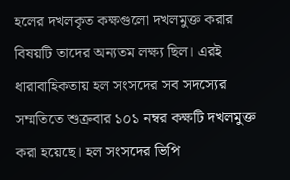হলের দখলকৃত কক্ষগুলো দখলমুক্ত করার বিষয়টি তাদের অন্যতম লক্ষ্য ছিল। এরই ধারাবাহিকতায় হল সংসদের সব সদস্যের সম্মতিতে শুক্রবার ১০১ নম্বর কক্ষটি দখলমুক্ত করা হয়েছে। হল সংসদের ভিপি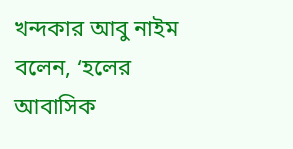খন্দকার আবু নাইম বলেন, ‘হলের আবাসিক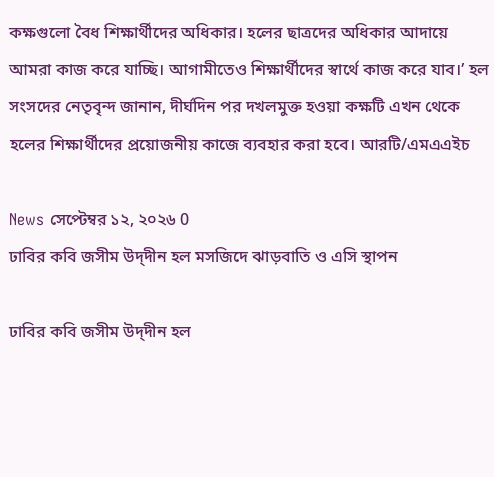কক্ষগুলো বৈধ শিক্ষার্থীদের অধিকার। হলের ছাত্রদের অধিকার আদায়ে আমরা কাজ করে যাচ্ছি। আগামীতেও শিক্ষার্থীদের স্বার্থে কাজ করে যাব।’ হল সংসদের নেতৃবৃন্দ জানান, দীর্ঘদিন পর দখলমুক্ত হওয়া কক্ষটি এখন থেকে হলের শিক্ষার্থীদের প্রয়োজনীয় কাজে ব্যবহার করা হবে। আরটি/এমএএইচ

News সেপ্টেম্বর ১২, ২০২৬ 0
ঢাবির কবি জসীম উদ্‌দীন হল মসজিদে ঝাড়বাতি ও এসি স্থাপন

ঢাবির কবি জসীম উদ্‌দীন হল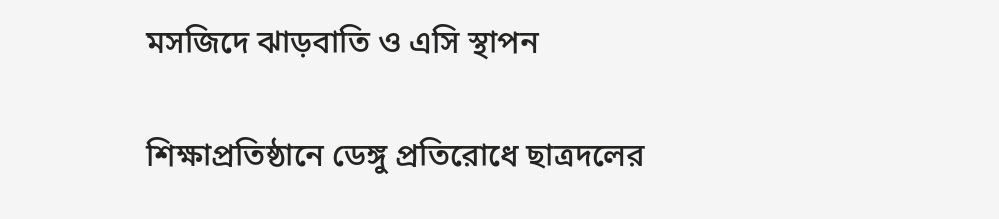মসজিদে ঝাড়বাতি ও এসি স্থাপন

শিক্ষাপ্রতিষ্ঠানে ডেঙ্গু প্রতিরোধে ছাত্রদলের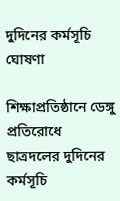দুদিনের কর্মসূচি ঘোষণা

শিক্ষাপ্রতিষ্ঠানে ডেঙ্গু প্রতিরোধে ছাত্রদলের দুদিনের কর্মসূচি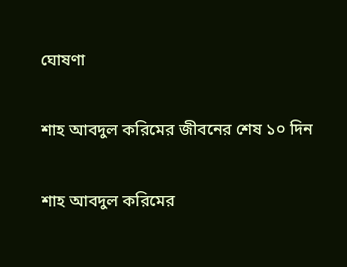ঘোষণা

শাহ আবদুল করিমের জীবনের শেষ ১০ দিন

শাহ আবদুল করিমের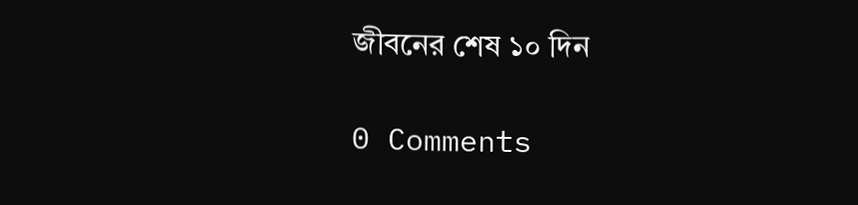জীবনের শেষ ১০ দিন

0 Comments